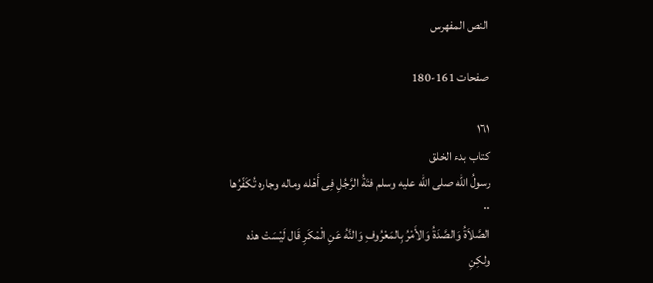النص المفهرس

صفحات 161-180

١٦١
کتاب بدء الخلق
رسولُ الله صلى الله عليه وسلم فتَةُ الرَّجُلِ فِى أَهْله وماله وجاره تُكَفّرُها
٠٠
الصَّلاَةُ وَالصَّدَةُ وَالأَمْرُ بِالمَعْرُوفِ وَالنَّهُ عَنِ الْمْكَرِ قَال لَيْسَتْ هذه
ولكِنِ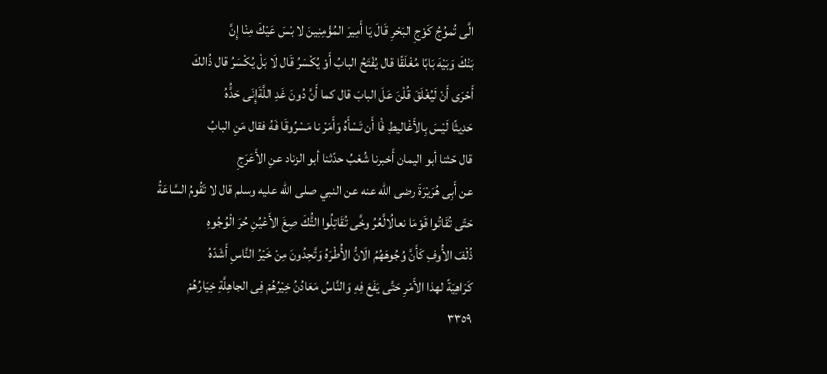الَّى تُموُجُ كَوْجِ البَحْرِ قَالَ يَا أَمِيرَ المُؤْمِنِينَ لا بْسَ عَيْكَ مِنْا إِنَّ
بَنْكَ وَبَيْهَ بَابًا مُغْلَقًا قال يُفْتَحُ البابُ أَوْ يُكْسَرُ قَال لَا بَلْ يُكْسَرُ قال ذُالكَ
أَحْرَى أَنْ لَيُغْلَقَ قُلْنَ عَلَ البابَ قال كما أَنَّ دُونَ غَدِ اللَّةَإِنَى حَدَُّهُ
حَدِيثًا لَيْسَ بِالأَغْاليطِ فَْا أَن تَسْأَهُ وَأَمَرْ نا مَسْرُوقَا فَهُ فقال مَنِ البابُ
قال حّثنا أبو اليمان أَخبرنا شُعْبُ حدّثنا أبو الزناد عنِ الأَعَرَجِ
عن أَبِى هُرَيْرَةَ رضى الله عنه عن النبي صلى الله عليه وسلم قال لا تَقُومُ السَّاعَةُ
حَتّى تُقَاتُوا قَوْمَا نعالُالَّعُرُ وخَّى تُقَاتِلُوا التَُّكَ صِغَ الأَعْيُنِ حُرَ الْوُجُوهِ
ذُلْفَ الأُوفِ كَأَنَّ وُجُوهَهُمُ الَانُّ الأُطْرَهُ وَتَّحِدُونَ مِنْ خَيْرُ النَّاسِ أَشَدّهُ
كَرَاهِيَةً لهذا الأَمْرِ حَتَّى يَفَعَ فِهِ وَالنَّاسُ مَعَادُنُ خِيْرُهُمْ فِى الجاهِلَّةِ خِيَارُهُمْ
٣٣٥٩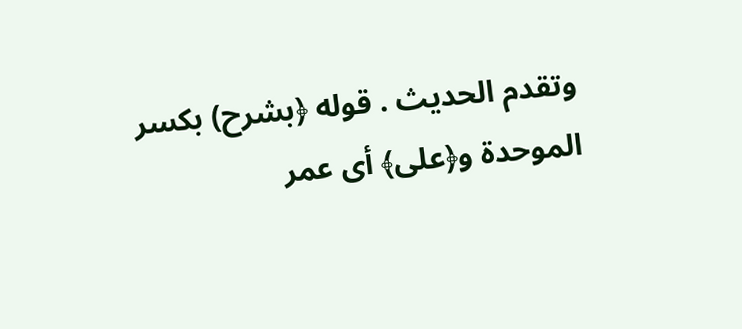وتقدم الحديث . قوله ﴿بشرح) بكسر الموحدة و﴿على﴾ أى عمر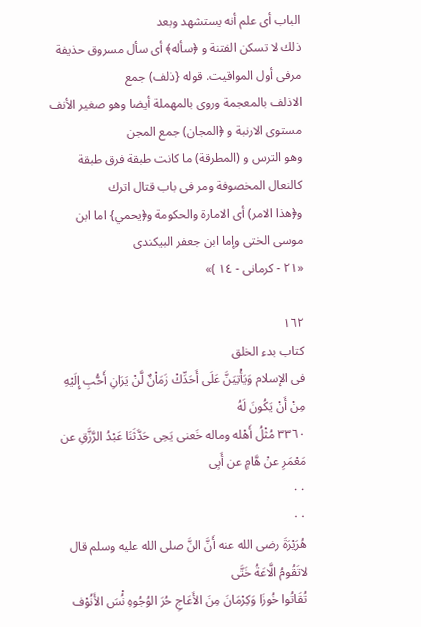الباب أى علم أنه يستشهد وبعد
ذلك لا تسكن الفتنة و ﴿سأله﴾ أى سأل مسروق حذيفة مرفى أول المواقيت. قوله {ذلف) جمع
الاذلف بالمعجمة وروى بالمهملة أيضا وهو صغير الأنف مستوى الارنبة و ﴿المجان) جمع المجن
وهو الترس و (المطرقة) ما كانت طبقة فرق طبقة كالنعال المخصوفة ومر فى باب قتال اترك
و﴿هذا الامر) أى الامارة والحكومة و﴿يحمي} اما ابن موسى الختى وإما ابن جعفر البيكندى
«٢١ - كرمانی - ١٤ )»

١٦٢
كتاب بدء الخلق
فى الإسلام وَيَأْتِيَنَّ عَلَى أَحَدِّكْ زَمَاْنٌ لَّنْ يَرَانِ أَحُّبِ إِلَيْهِ مِنْ أَنْ يَكُونَ لَهُ
٣٣٦٠ مُثْلُ أَهْله وماله خَعنى يَحِى حَدَّثَنَا عَبْدُ الرَّزَّقِ عن مَعْمَرِ عنْ هَّامٍ عن أَبِى
٠٠
٠٠
هُرَيْرَةَ رضى الله عنه أَنَّ النَّ صلى الله عليه وسلم قال لاتَقُومُ الَّاعَةُ خَتَّى
تُقَاتُوا خُوزَا وَكِرْمَانَ مِنَ الأَعَاجِ حُرَ الوُجُوهِ نُْسَ الأَنُوْف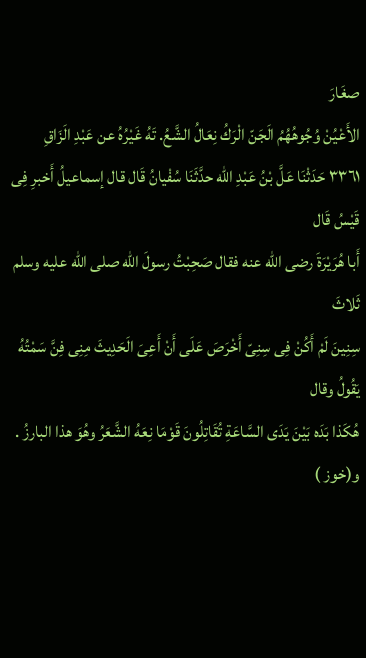صغَارَ
الأَعْيُنْ وُجُوهُهُمُ الَجَنّ الْرَكُ نِعَالُ الشَّعُ. تَهُ غَيْرُهُ عن عَبْدِ الَزَاقِ
٣٣٦١ حَدَثْنَا عَلَّ بْنُ عَبْدِ اللّه حدَّثَنَا سُفْيانُ قَال قال إسماعيلُ أَخبرِ فِى قَيْسُ قَال
أَبا هُرَيْرَةَ رضى الله عنه فقال صَحِبْتُ رسولَ اللّه صلى الله عليه وسلم ثَلاثَ
سِنِينَ لَمْ أَكُنْ فِى سِنِىّ أَخْرَصَ عَلَى أَنْ أَعِىَ الَحَدِيثَ مِنِى فِنَّ سَمْتُهُ يَقُولُ وقال
هُكَذا بَدَه بَيْنَ يَدَى السَّاعَةِ تُقَاتِلُونَ قَوْمَا نِعَهُ الشَّعَرُ وهُوَ هذا البارزُ .
و(خوز )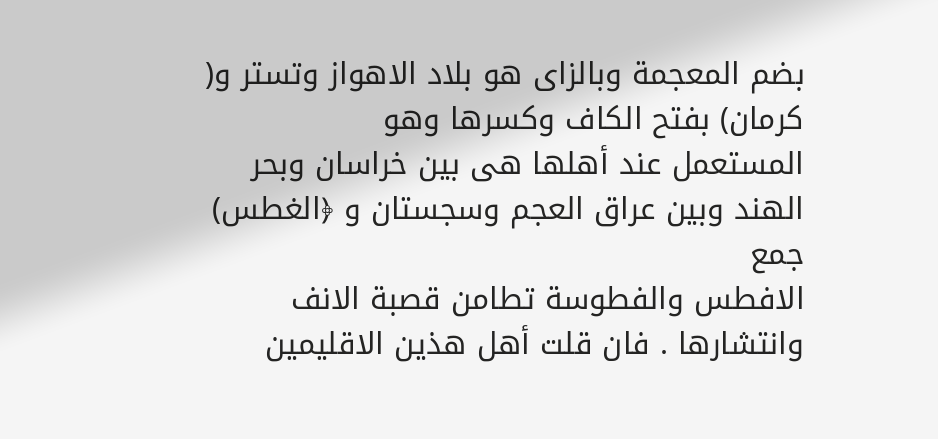بضم المعجمة وبالزاى هو بلاد الاهواز وتستر و( كرمان) بفتح الكاف وكسرها وهو
المستعمل عند أهلها هى بين خراسان وبحر الهند وبين عراق العجم وسجستان و ﴿الغطس) جمع
الافطس والفطوسة تطامن قصبة الانف وانتشارها . فان قلت أهل هذين الاقليمين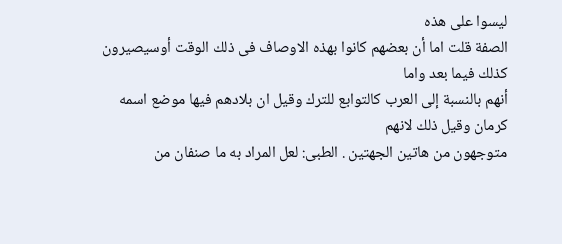ليسوا على هذه
الصفة قلت اما أن بعضهم كانوا بهذه الاوصاف فى ذلك الوقت أوسيصيرون كذلك فيما بعد واما
أنهم بالنسبة إلى العرب كالتوابع للترك وقيل ان بلادهم فيها موضع اسمه كرمان وقيل ذلك لانهم
متوجهون من هاتين الجهتين . الطبى: لعل المراد به ما صنفان من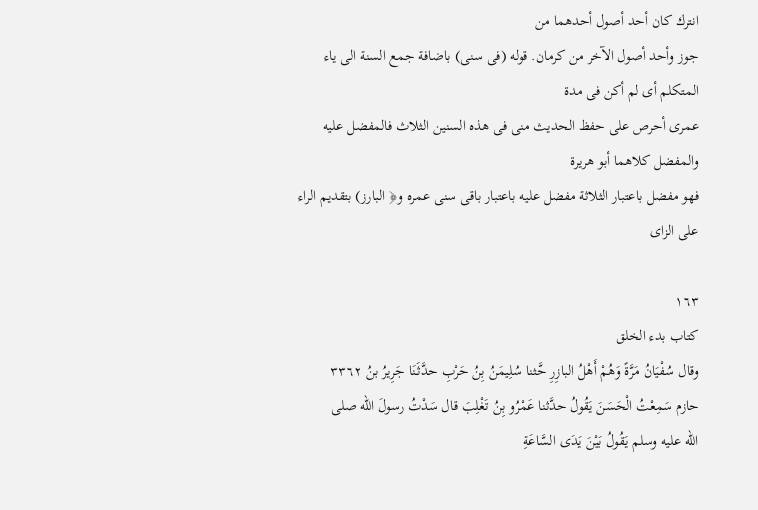انترك كان أحد أصول أحدهما من
جوز وأحد أصول الآخر من كرمان. قوله (فى سنى) باضافة جمع السنة الى ياء المتكلم أى لم أكن فى مدة
عمرى أحرص على حفظ الحديث منى فى هذه السنين الثلاث فالمفضل عليه والمفضل كلاهما أبو هريرة
فهو مفضل باعتبار الثلاثة مفضل عليه باعتبار باقى سنى عمره و﴿ البارز) بتقديم الراء على الزاى

١٦٣
كتاب بدء الخلق
وقال سُفْيَانُ مَرَّةً وَهُمْ أَهْلُ البازِرِ حَّثنا سُلِيمَنُ بِنُ حَرْبِ حدَّثَنَا جَرِيرُ بنُ ٣٣٦٢
حازم سَمِعْتُ الْحَسَنَ يَقُولُ حدَّثنا عَمْرُو بِنُ تَغْلِبَ قال سَدْتُ رسولَ الله صلى
الله عليه وسلم يَقُولُ بَيْنَ يَدَى السَّاعَةِ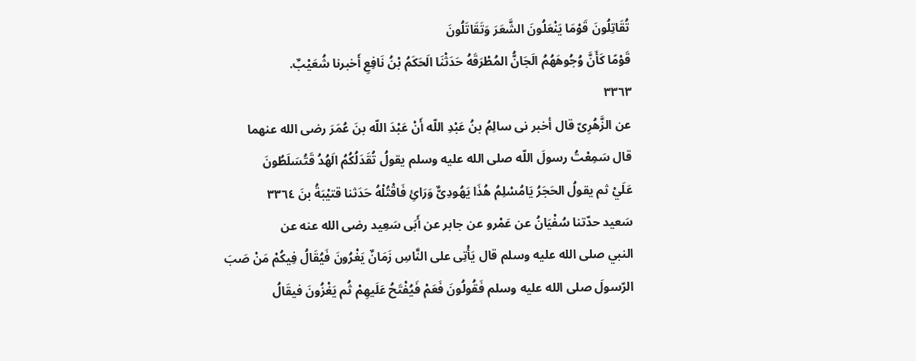تُقَاتِلُونَ قَوْمَا يَنْعَلُونَ الشَّعَرَ وَتَقَاتَلُونَ
قَوْمًا كَأَنَّ وُجُوهَهُمُ الَجَانُّ المُطْرَقَهُ حَدَثْنَا الَحَكَمُ بْنُ نَافِعِ أَخبرنا شُعَيْبٌ.
٣٣٦٣
عن الزَّهُرِىّ قال أخبر نى سالِمُ بنُ عَبْدِ اللّه أَنْ عَبْدَ اللّه بنَ عُمَرَ رضى الله عنهما
قال سَمِعْتُ رسولَ اللّه صلى الله عليه وسلم يقولُ تُقَدَلُكُمُ الَهُدُ قَتُسَلَطُونَ
عَلَيْ ثم يقولُ الحَجَرُ يَامُسْلِمُ هُذَا يَهُودِىٌّ وَرَائِ فَاقْتُلْهُ حَدَثنا قتيْبَةُ بنَ ٣٣٦٤
سَعيد حدّتنا سُفْيَانُ عن عَمْرو عن جابر عن أَبَى سَعِيد رضى الله عنه عن
النبي صلى الله عليه وسلم قال يَأْتِى على النَّاسِ زَمَانٌ يَغْرُونَ فَيُقَالُ فِيكُمْ مَنْ صَبَ
الرّسولَ صلى الله عليه وسلم فَقُولُونَ فَعَمْ فَيُفْتَحُ عَلَيهِمْ ثُم يَغْزُونَ فيقَالُ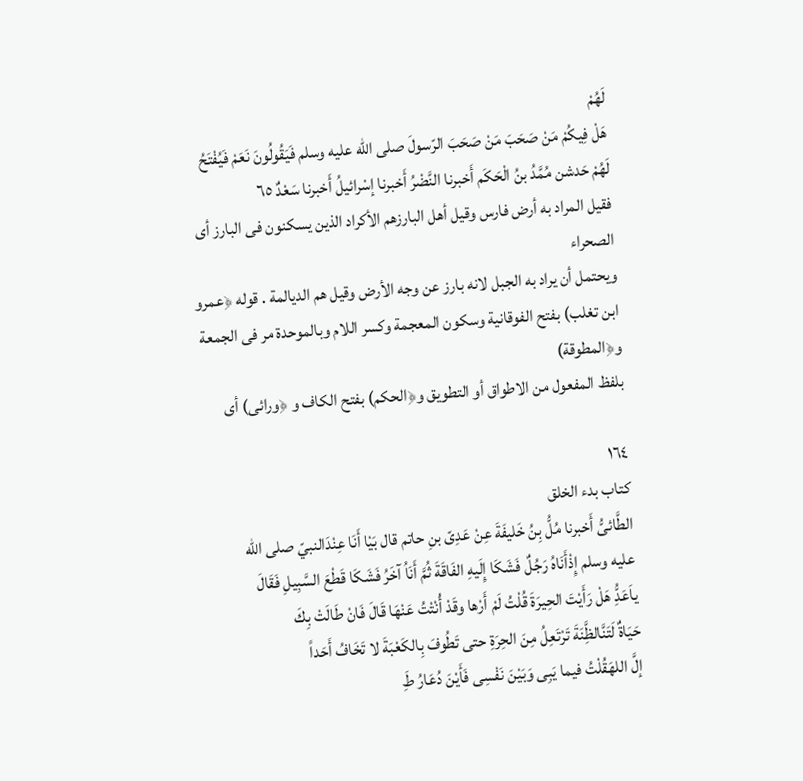لَهُمْ
هَلْ فِيكُمْ مَنْ صَحَبَ مَنْ صَحَبَ الرّسولَ صلى الله عليه وسلم فَيَقُولُونَ نَعَمْ فَيُفْتَحُ
لَهُمْ حَدشن مُمَّدُ بنُ الْحَكَم أَخبرنا النَّضْرُ أَخبرنا إسْرائيلُ أَخبرنا سَعْدٌ ٦٥
فقيل المراد به أرض فارس وقيل أهل البارزهم الأكراد الذين يسكنون فى البارز أى الصحراء
ويحتمل أن يراد به الجبل لانه بارز عن وجه الأرض وقيل هم الديالمة . قوله ﴿عمرو
ابن تغلب) بفتح الفوقانية وسكون المعجمة وكسر اللام وبالموحدة مر فى الجمعة و﴿المطوقة)
بلفظ المفعول من الاطواق أو التطويق و﴿الحكم) بفتح الكاف و ﴿ورائى) أى

١٦٤
کتاب بدء الخلق
الطَّائىُّ أَخبرنا مُلُّ بِنُ خَليفَةَ عِنْ عَدِىّ بنِ حاتم قال بَيْا أَنَا عِنْدَالنبيّ صلى الله
عليه وسلم إِذْأَنَاهُ رَجُلٌ فَشَكَا إِلَيهِ الفَاقَةَ ثُمَّ أَنَاُ آخَرُ فَشَكَا قَطْعَ السَّبِيلِ فَقَالَ
ياَعَدُِّ هَلْ رَأَيْتَ الحِيرَةَ قُلْتُ لَمْ أَرْها وقَدْ أُنْتْتُ عَنْهَا قَالَ فَانْ طَالَتْ بِكَ
حَيَاةٌ لَتَنَّالظَِّنَةَ تَرْتَعِلُ مِنَ الحِرَةِ حتى تَطُوفَ بِالكَعْبَةَ لا تَخَافُ أَحَداً
إلَّ اللهَقُلْتُ فيما يَبِى وَبَيْنَ نَفْسِى فَأَيْنَ دُعَارُ طَِ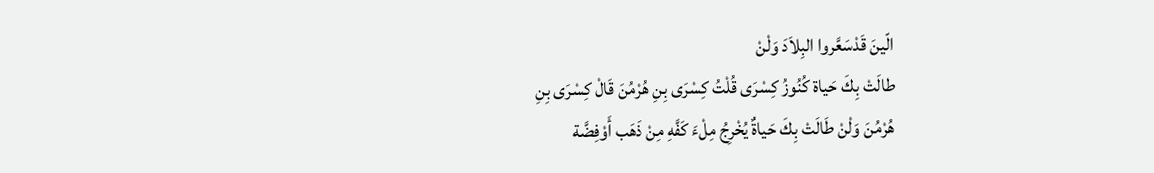الّينَ قَدْسَعَّروا البِلاَدَ وَلْنْ
طالَتْ بِكَ حَياة كُنُوزُ كِسْرَى قُلْتُ كِسْرَى بِنِ هُرْمُنَ قَالْ كِسْرَى بِنِ
هُرْمُنَ وَلْنْ طَالَتْ بِكَ حَياةٌ يُخْرِجُ مِلْءَ كَفَّهِ مِنْ ذَهَب أَوْفِضَّة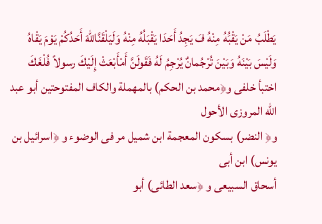يَطْلَبُ مَنْ يَقْبَُهُ مِنْهُ فَ يَجِدُ أَحَدَا يَقْبَلُهُ مِنْهُ وَلَيَلْقَنَّاللّهَ أَحَدُكُمْ يَوْمَ يَقْاهُ
وَلَيْسَ بَيْنَهُ وَبَيْنَ تُرْجُمانٌ يُرْجِمُ لَهُ فَقَولَنَّ أَمْأَبْعَثْ إِلَيْكَ رسولاً فُلْغَكَ
اختبأ خلفى و﴿محمد بن الحكم) بالمهملة والكاف المفتوحتين أبو عبد الله المروزى الأحول
و﴿ النضر) بسكون المعجمة ابن شميل مر فى الوضوء و ﴿اسرائيل بن يونس) ابن أبى
أسحاق السبيعى و ﴿سعد الطائى) أبو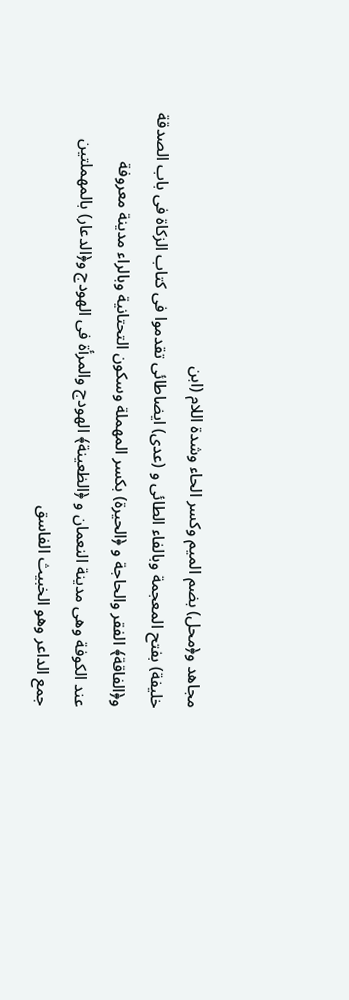مجاهد و﴿محل) بضم الميم وكسر الحاء وشدة اللام (ابن
خليفة) بفتح المعجمة وبالفاء الطائى و (عدى) ايضاطائى تقدموا فى كتاب الزكاة فى باب الصدقة
و﴿الفاقة﴾ الفقر والحاجة و ﴿الحيرة) بكسر المهملة وسكون التحتانية وبالراء مدينة معروفة
عند الكوفة وهى مدينة النعمان و ﴿الظعينة﴾ الهودج والمرأة فى الهودج و﴿الدعار) بالمهملتين
جمع الداعر وهو الخبيث الفاسق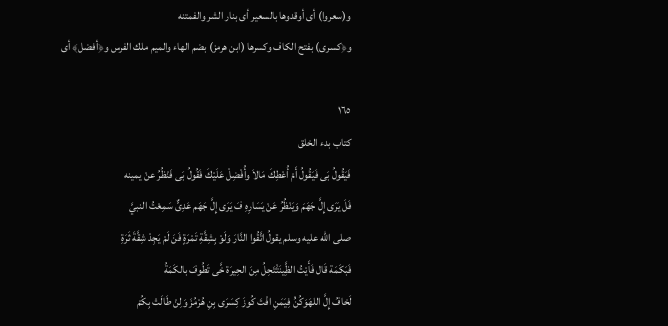و(سعروا) أى أوقدوها بالسعير أى بنار الشر والفمتنه
و﴿كسرى) بفتح الكاف وكسرها (ابن هرمز) بضم الهاء والميم ملك الفرس و﴿أفضل﴾ أى

١٦٥
کتاب بدء الخلق
فَيَقُولُ بَى فَيَقُولُ أَمْ أُعْطِكَ مَالاَ وأُفْضِلْ عَلَيْكَ فَقُولُ بَى فَنْظُرُ عنْ يمينه
فَلَ يَرَى إِلَّ جَهَمَ وَيَنْظُرُ عَنْ يَسَارِهِ فَ يَرَى إِلَّ جَهَم عَدِىٌّ سَمِعْتُ النبيَّ
صلى الله عليه وسلم يقولُ اتَّقُوا النَّارَ وَلَوْ بِشِقَّةِ تَمْرَةٍ فَنَ لَمْ يَجِدْ شِقَّةَ ثَرَةِ
فَبَكَمَة قَال فَأَيْتُ الظَِّينَتَْتَحِلُ مِنَ الحِيرَة خَّى تَطُوفَ بالكَمَةُ
لَخافُ إِلَّ اللهَوَكُنُْ فِيَمَنِ افْتَ كُوزَ كِسَرَى بِنِ هُرْمُزَ وَلِنْ طَالَتْ بِكُمْ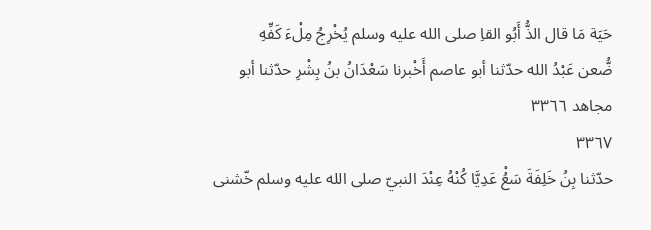حَيَة مَا قال الذُّ أَبُو القاِ صلى الله عليه وسلم يُخْرِجُ مِلْءَ كَفِّهِ
ضُّعن عَبْدُ الله حدّثنا أبو عاصم أَخْبرنا سَعْدَانُ بنُ بِشْرِ حدّثنا أبو مجاهد ٣٣٦٦
٣٣٦٧
حدّثنا بِنُ خَلِفَةَ سَعُْ عَدِيَّا كُنْهُ عِنْدَ النبيّ صلى الله عليه وسلم خّشنى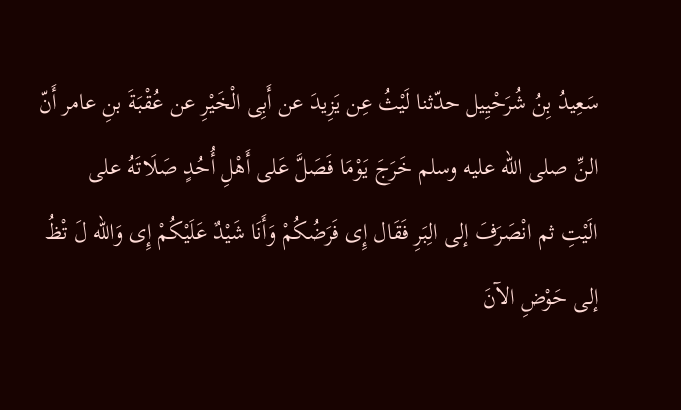سَعِيدُ بِنُ شُرَحْيِيل حدّثنا لَيْثُ عِن يَزِيدَ عن أَبِى الْخَيْرِ عن عُقْبَةَ بنِ عامر أَنّ
النِّ صلى الله عليه وسلم خَرَجَ يَوْمَا فَصَلَّ عَلى أَهْلِ أُحُدٍ صَلَاتَهُ على
الَيْتِ ثم انْصَرَفَ إلى الِبَرِ فَقَال إِى فَرَضُكُمْ وَأَنَا شَيْدٌ عَلَيْكُمْ إِى وَالله لَ تْظُ
إلى حَوْضِ الآنَ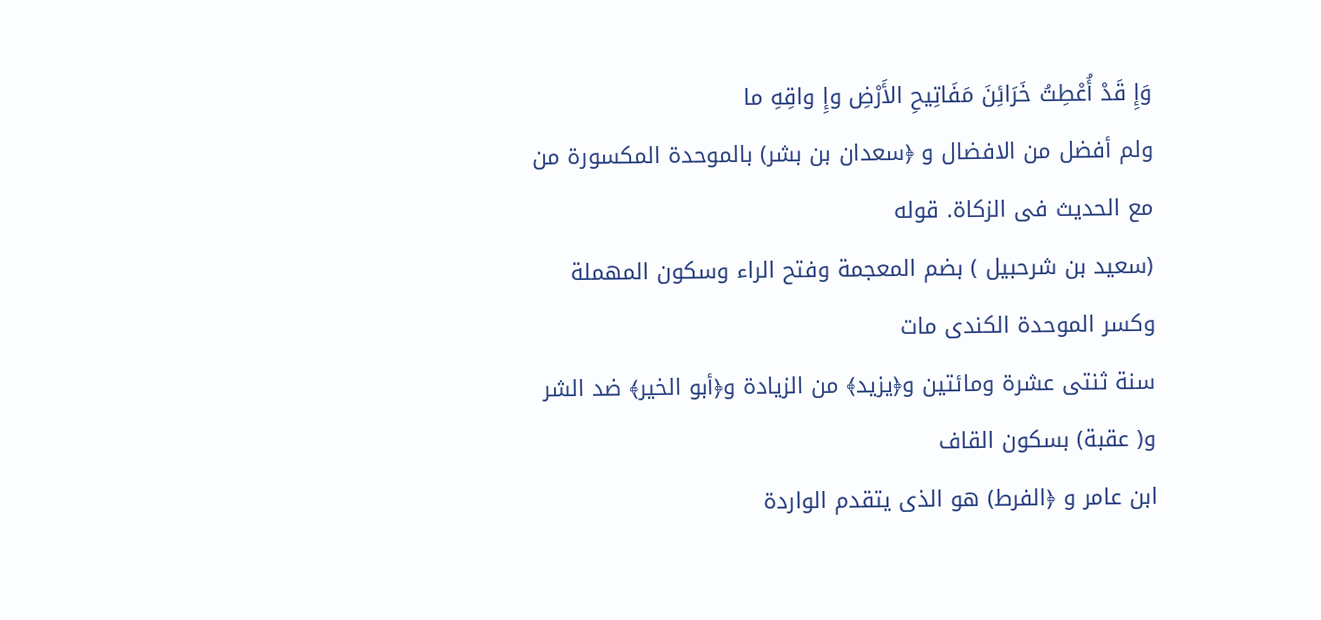وَإِ قَدْ أُعْطِتُ خَرَائِنَ مَفَاتِيحِ الأَرْضِ وإِ واقِهِ ما
ولم أفضل من الافضال و ﴿سعدان بن بشر) بالموحدة المكسورة من مع الحديث فى الزكاة. قوله
(سعيد بن شرحبيل ) بضم المعجمة وفتح الراء وسكون المهملة وكسر الموحدة الكندى مات
سنة ثنتى عشرة ومائتين و﴿يزيد﴾ من الزيادة و﴿أبو الخير﴾ ضد الشر و( عقبة) بسكون القاف
ابن عامر و ﴿الفرط) هو الذى يتقدم الواردة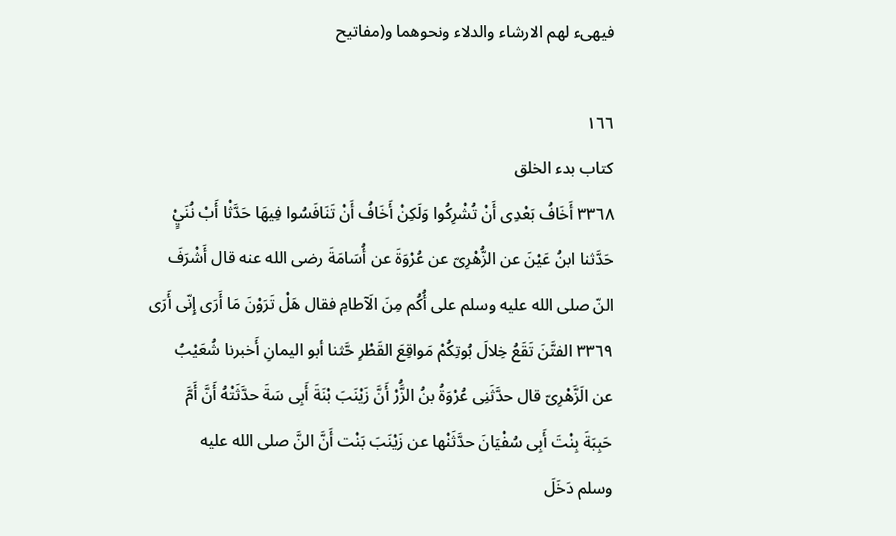فيهىء لهم الارشاء والدلاء ونحوهما و(مفاتيح

١٦٦
كتاب بدء الخلق
٣٣٦٨ أَخَافُ بَعْدِى أَنْ تُشْرِكُوا وَلَكِنْ أَخَافُ أَنْ تَنَافَسُوا فِيهَا حَدَّثْا أَبْ نُنَيٍْ
حَدَّثنا ابنُ عَيْنَ عن الزُّهْرِىّ عن عُرْوَةَ عن أُسَامَةَ رضى الله عنه قال أَشْرَفَ
النّ صلى الله عليه وسلم على أُكُم مِنَ الَآطامِ فقال هَلْ تَرَوْنَ مَا أَرَى إِنّى أَرَى
٣٣٦٩ الفتَّنَ تَقَعُ خِلالَ بُوتِكُمْ مَواقِعَ القَطْرِ حَّثنا أبو اليمانِ أَخبرنا شُعَيْبُ
عن الَزَّهْرِىّ قال حدَّثَنِى عُرْوَةُ بنُ الزَُّرْ أَنَّ زَيْنَبَ بْنَةَ أَبِى سَةَ حدَّثَتْهُ أَنَّ أَمَّ
حَبِبَةَ بِنْتَ أَبِى سُفْيَانَ حدَّثَنْها عن زَيْنَبَ بَنْت أَنَّ النَّ صلى الله عليه
وسلم دَخَلَ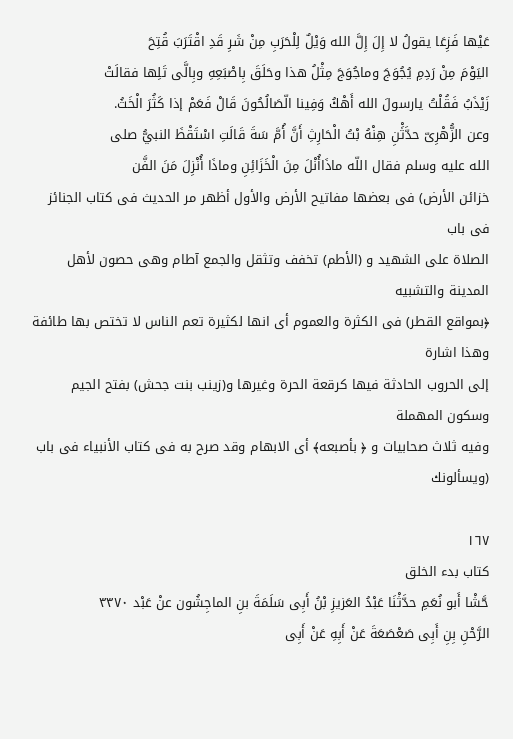عَيْها فَزِعَا يقولُ لا إِلَ إِلَّ الله وَيْلٌ لِلْحَرَبِ مِنْ شَرِ قَدِ اقْتَرَبَ قُتِحَ
اليَوْمَ مِنْ رَدِمِ يُجُوَجَ وماجُوَجَ مِثْلُ هذا وحَلَقَ بِاصْبَعِهِ وبِالَّى تَلِها فقالَتْ
زَيْذَبُ فَقُلْتُ يارسولَ الله أَهْكُ وَفِينا الّصَالُحُونَ قَالْ فَعَمْ إذا كَثُرَ الْخَثُ.
وعن الزُّهْرِىّ حدَّثَْنِ هِنْهُ بْتُ الْحَارِثِ أَنَّ أُمَّ سَةَ قَالَتِ اسْتَقْظَ النبيُّ صلى
الله عليه وسلم فقال اللّه ماذَاأُنْلَ مِنَ الْخَزَائِنِ وماذَا أُنْزِلَ مَنَ الفَّن
خزائن الأرض) فى بعضها مفاتيح الأرض والأول أظهر مر الحديث فى كتاب الجنائز فى باب
الصلاة على الشهيد و (الأطم) تخفف وتثقل والجمع آطام وهى حصون لأهل المدينة والتشبيه
﴿بمواقع القطر) فى الكثرة والعموم أى انها لكثيرة تعم الناس لا تختص بها طائفة وهذا اشارة
إلى الحروب الحادثة فيها كرقعة الحرة وغيرها و(زينب بنت جحش) بفتح الجيم وسكون المهملة
وفيه ثلاث صحابيات و ﴿ بأصبعه﴾ أى الابهام وقد صرح به فى كتاب الأنبياء فى باب (ويسألونك

١٦٧
کتاب بدء الخلق
حَّشْا أَبو نُعَمِ حدَّثْنَا عَبْدُ العَزيزِ بْنُ أَبِى سَلَمَةَ بنِ الماجِشُون عنْ عَبْد ٣٣٧٠
الرَّحْنِ بِنِ أَبِى صَعْصَعَةَ عَنْ أَبِهِ عَنْ أَبِى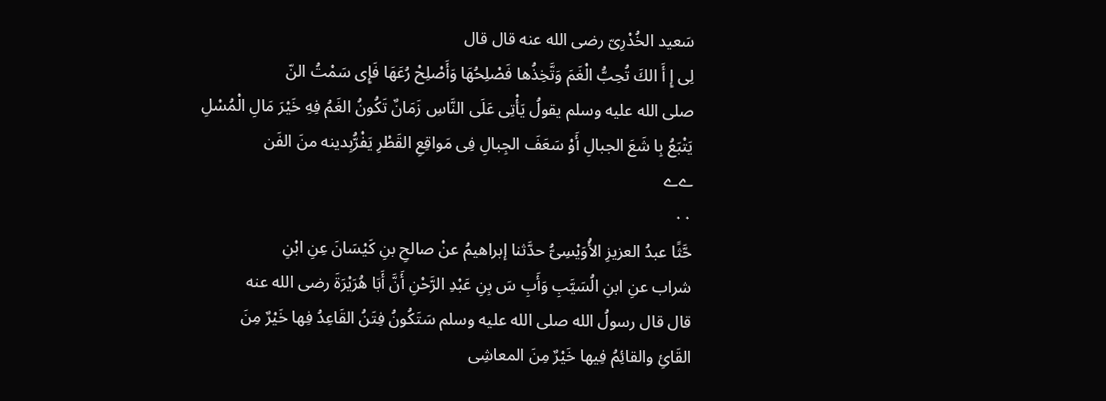سَعيد الخُدْرِىّ رضى الله عنه قال قال
لِى إِ أَ الكَ تُحِبُّ الْغَمَ وَتَّخِذُها فَصْلِحُهَا وَأَصْلِحْ رُعَهَا فَإِى سَمْتُ النّ
صلى الله عليه وسلم يقولُ يَأْتِى عَلَى النَّاسِ زَمَانٌ تَكُونُ الغَمُ فِهِ خَيْرَ مَالِ الْمُسْلِ
يَتْبَعُ بِا شَعَ الجبالِ أَوْ سَعَفَ الجِبالِ فِى مَواقِعِ القَطْرِ يَفْرُّبِدينه منَ الفَن
ےے
٠٠
حَّثًا عبدُ العزيزِ الأُوَيْسِىُّ حدَّثنا إبراهيمُ عنْ صالحِ بنِ كَيْسَانَ عِنِ ابْنِ
شراب عنِ ابنِ الُسَيَّبِ وَأَبِ سَ بِنِ عَبْدِ الرَّحْنِ أَنَّ أَبَا هُرَيْرَةَ رضى الله عنه
قال قال رسولُ الله صلى الله عليه وسلم سَتَكُونُ فِتَنُ القَاعِدُ فِها خَيْرٌ مِنَ
القَائِ والقائِمُ فِيها خَيْرٌ مِنَ المعاشِى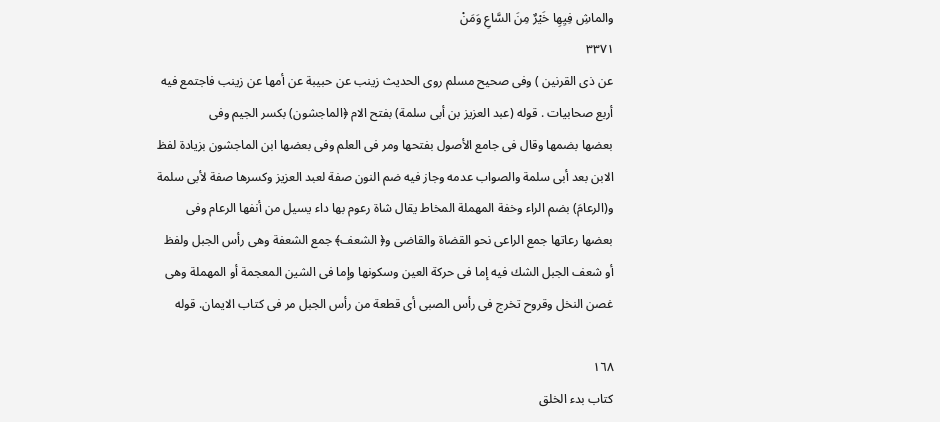والماشِ فِيِهِا خَيْرٌ مِنَ السَّاعِ وَمَنْ
٣٣٧١
عن ذى القرنين ) وفى صحيح مسلم روى الحديث زينب عن حبيبة عن أمها عن زينب فاجتمع فيه
أربع صحابيات . قوله (عبد العزيز بن أبى سلمة) بفتح الام ﴿الماجشون) بكسر الجيم وفى
بعضها بضمها وقال فى جامع الأصول بفتحها ومر فى العلم وفى بعضها ابن الماجشون بزيادة لفظ
الابن بعد أبى سلمة والصواب عدمه وجاز فيه ضم النون صفة لعبد العزيز وكسرها صفة لأبى سلمة
و(الرعامَ) بضم الراء وخفة المهملة المخاط يقال شاة رعوم بها داء يسيل من أنفها الرعام وفى
بعضها رعاتها جمع الراعى نحو القضاة والقاضى و﴿ الشعف﴾ جمع الشعفة وهى رأس الجبل ولفظ
أو شعف الجبل الشك فيه إما فى حركة العين وسكونها وإما فى الشين المعجمة أو المهملة وهى
غصن النخل وقروح تخرج فى رأس الصبى أى قطعة من رأس الجبل مر فى كتاب الايمان. قوله

١٦٨
كتاب بدء الخلق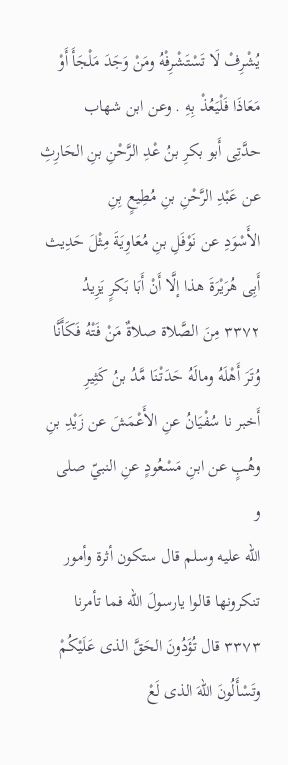يُشْرِفْ لَا تَسْتَشْرِفْهُ ومَنْ وَجَدَ مَلْجَأَ أَوْ مَعَاذَا فَلْيَعُذْ بِهِ . وعن ابن شهاب
حدَّتِى أَبو بكرِ بنُ عْدِ الرَّحْنِ بنِ الحَارِثِ عن عَبْدِ الرَّحْنِ بنِ مُطِيعٍ بِنِ
الأَسْوَدِ عن نَوْفَلِ بنِ مُعَاوِيَةَ مِثْلَ حَدِيث أَبِى هُرَيْرَةَ هذا إلَّا أَنْ أَبَا بَكرٍ يَزِيدُ
٣٣٧٢ مِنَ الصَّلاة صلاةٌ مَنْ فَتْهُ فَكَأَنَّا وُتَرَ أَهْلَهُ ومالَهُ حَدَتْنَا مَّدُ بنُ كَثِيرِ
أَخبر نا سُفْيَانُ عنِ الأَعْمَشَ عن زَيْدِ بنِ وهُبٍ عن ابنِ مَسْعُودٍ عنِ النبيّ صلى
و
اللّه عليه وسلم قال ستكون أثرة وأمور تنكرونها قالوا يارسولَ الله فما تأمرنا
٣٣٧٣ قال تُؤَدُونَ الحَقَّ الذى عَلَيْكُمْ وتَسْأَلُونَ اللّهَ الذى لَعْ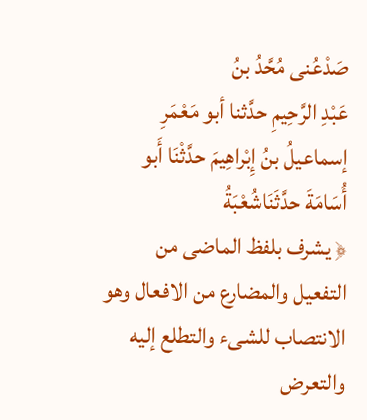صَدْعُنى مُحَّدُ بنُ
عَبْدِ الرَّحِيمِ حدَّثنا أبو مَعْمَرِ إسماعيلُ بنُ إِبْراهِيمَ حدَّثْنَا أَبو أُسَامَةَ حدَّثَنَاشُعْبَةُ
﴿ يشرف بلفظ الماضى من التفعيل والمضارع من الافعال وهو الانتصاب للشىء والتطلع إليه
والتعرض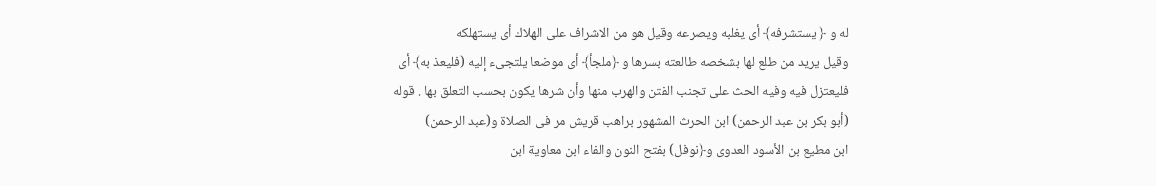له و ﴿ يستشرفه﴾ أى يغلبه ويصرعه وقيل هو من الاشراف على الهلاك أى يستهلكه
وقيل يريد من طلع لها بشخصه طالعته بسرها و ﴿ملجأ﴾ أى موضعا يلتجىء إليه (فليعذ به﴾ أى
فليعتزل فيه وفيه الحث على تجنب الفتن والهرب منها وأن شرها يكون بحسب التعلق بها . قوله
(أبو بكر بن عبد الرحمن) ابن الحرث المشهور براهب قريش مر فى الصلاة و(عبد الرحمن)
ابن مطيع بن الأسود العدوى و﴿نوفل) بفتح النون والفاء ابن معاوية ابن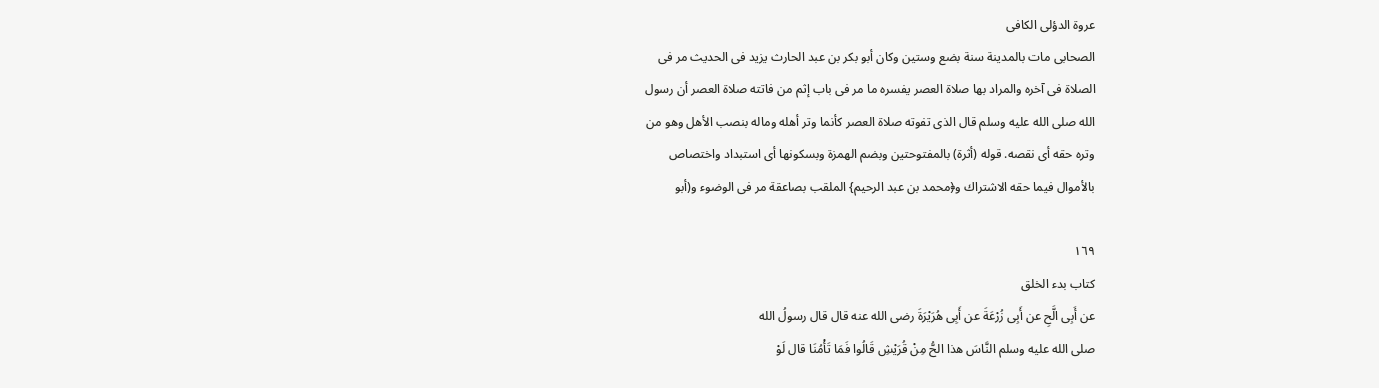عروة الدؤلى الكافى
الصحابى مات بالمدينة سنة بضع وستين وكان أبو بكر بن عبد الحارث يزيد فى الحديث مر فى
الصلاة فى آخره والمراد بها صلاة العصر يفسره ما مر فى باب إثم من فاتته صلاة العصر أن رسول
الله صلى الله عليه وسلم قال الذى تفوته صلاة العصر كأنما وتر أهله وماله بنصب الأهل وهو من
وتره حقه أى نقصه. قوله (أثرة) بالمفتوحتين وبضم الهمزة وبسكونها أى استبداد واختصاص
بالأموال فيما حقه الاشتراك و﴿محمد بن عبد الرحيم} الملقب بصاعقة مر فى الوضوء و(أبو

١٦٩
کتاب بدء الخلق
عن أَبِى الَّحِ عن أَبِى زُرْعَةَ عن أَبِى هُرَيْرَةَ رضى الله عنه قال قال رسولُ الله
صلى الله عليه وسلم النَّاسَ هذا الحُّ مِنْ قُرَيْشِ قَالُوا فَمَا تَأْمُنَا قال لَوْ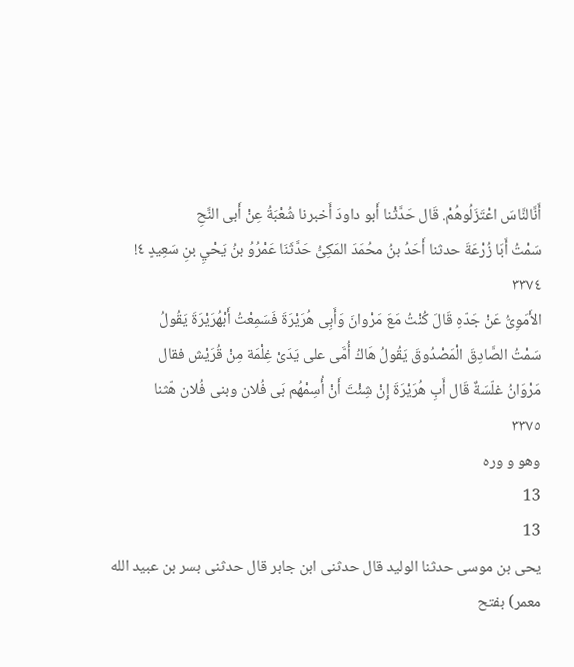أَنَّالنَّاسَ اعْتَزَلُوهُمْ. قَال حَدَّثْنا أَبو داودَ أَخبرنا شُعْبَةُ عِنْ أَبى النَّحِ
سَمْتُ أَبَا زُرْعَةَ حدثنا أَحَدُ بنُ محُمَدَ المَكِىُّ حَدَّثَنَا عَمْرُوُ بنُ يَحْيِ بنِ سَعِيدٍ ٤!
٣٣٧٤
الأَمَوِىُّ عَنْ جَدّهِ قَالَ كُنْتُ مَعَ مَرْوانَ وَأَبِى هُرَيْرَةَ فَسَمِعْتُ أَبْهُرَيْرَةَ يَقُولُ
سَمْتُ الصَّادِقَ الْمَصْدُوقَ يَقُولُ هَاكُ أُمَّى على يَدَىْ غِلْمَة مِنْ قُرَيْش فقال
مَرْوَانُ غلّسَةٌ قَال أَبِ هُرَيْرَةَ إِنْ شِئْتَ أَنْ أُسِمْهُم بَى فُلان وبنى فُلان ھّثنا
٣٣٧٥
وهو و وره
13
13
يحى بن موسى حدثنا الوليد قال حدثنى ابن جابر قال حدثنى بسر بن عبيد الله
معمر) بفتح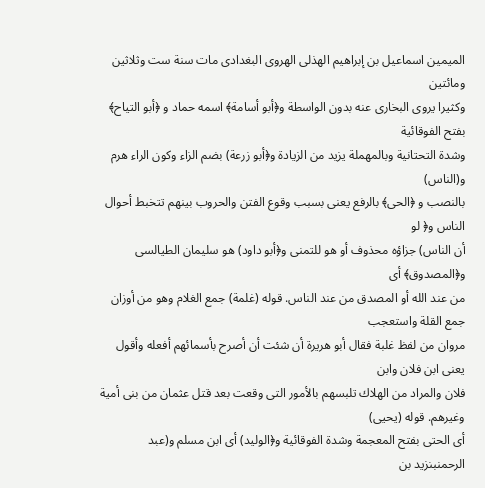الميمين اسماعيل بن إبراهيم الهذلى الهروى البغدادى مات سنة ست وثلاثين ومائتين
وكثيرا يروى البخارى عنه بدون الواسطة و﴿أبو أسامة﴾ اسمه حماد و ﴿أبو التياح﴾ بفتح الفوقائية
وشدة التحتانية وبالمهملة يزيد من الزيادة و﴿أبو زرعة) بضم الزاء وكون الراء هرم و(الناس)
بالنصب و ﴿الحى﴾ بالرفع يعنى بسبب وقوع الفتن والحروب بينهم تتخبط أحوال الناس و﴿ لو
أن الناس) جزاؤه محذوف أو هو للتمنى و﴿أبو داود) هو سليمان الطيالسى و﴿المصدوق﴾ أى
من عند الله أو المصدق من عند الناس. قوله (غلمة) جمع الغلام وهو من أوزان جمع القلة واستعجب
مروان من لفظ غلبة فقال أبو هريرة أن شئت أن أصرح بأسمائهم أفعله وأقول يعنى ابن فلان وابن
فلان والمراد من الهلاك تلبسهم بالأمور التى وقعت بعد قتل عثمان من بنى أمية وغيرهم. قوله (يحيى)
أى الحتى بفتح المعجمة وشدة الفوقائية و﴿الوليد) أى ابن مسلم و(عبد الرحمنبنزید بن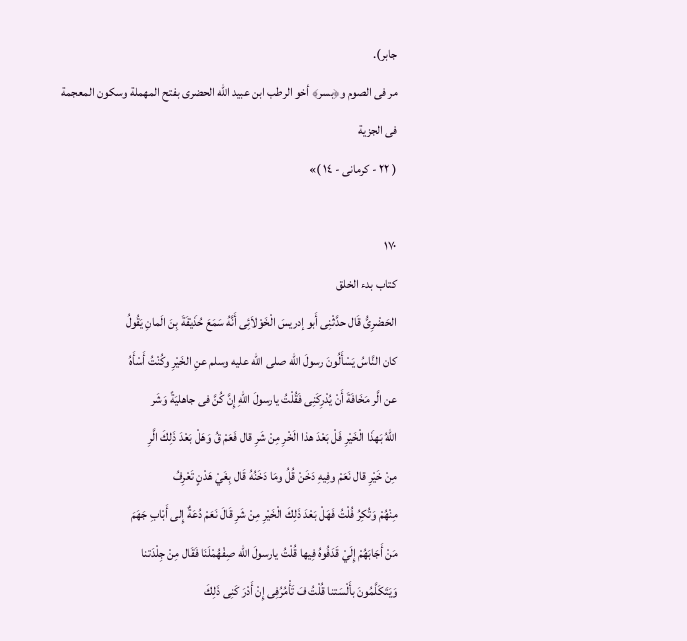جابر).
مر فى الصوم و﴿بسر﴾ أخو الرطب ابن عبيد الله الحضرى بفتح المهملة وسكون المعجمة فى الجزية
( ٢٢ - كرمانى - ١٤ )»

١٧٠
کتاب بدء الخلق
الحَضْرِىُّ قَال حدَّثْنِى أَبو إدريسَ الْخَوْلاَئِى أَنَّهُ سَمَعَ حُذَيْفَةَ بِنَ الَمانِ يَقُولُ
كان النَّاسُ يَسْأَلُونَ رسولَ الله صلى الله عليه وسلم عنِ الخَيْرِ وكُنْتُ أَسْأَهُ
عن الَّر مَخَافَةَ أَنْ يُدْرِكَنِى فَقُلْتُ يارسولَ اللهِ إِنَّ كُنَّ فى جاهليَةً وَشَر
اللهُ بَهذَا الْخَيْرِ فَلْ بَعْدَ هذا الَخْرِ مِنْ شَرِ قال فَعَمْ قُ وَهَلْ بَعْدَ ذَلِكَ الَّرِ
مِنْ خَيْرِ قال نَعَمْ وفِيهِ دَخَنْ قُلُ ومَا دَخَنُهُ قَال بِغَيْ هَدْنٍ تَعْرِفُ
مِنْهُمْ وَتُكِرُ فُلْتُ فَهَلْ بَعْدَ ذَلِكَ الْخَيْرِ مِنْ شَرِ قَالَ نَعَمْ دُعَةٌ إِلى أَبْابِ جَهَمَ
مَنْ أَجَابَهُمْ إِلَيْ قَدَفُوهُ فِيها قُلْتُ يارسولَ اللّه صِفْهُمْلَنَا فَقَال مِنْ جِلْدَتنا
وَيَتَكَلَّمُونَ بأَلْسَتنا قُلْتُ فَ تَأْمُرُفِى إِنْ أَدْرَ كَنِى ذَلِكَ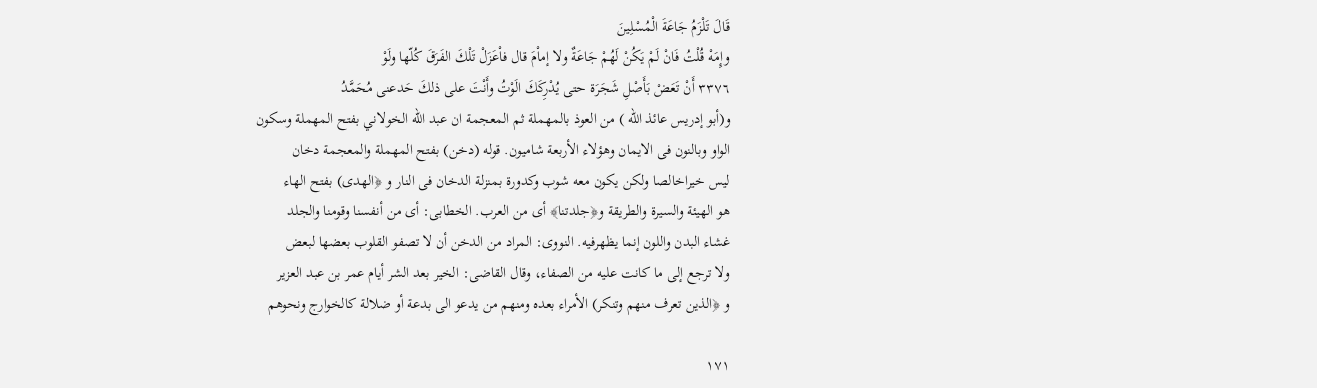قَالَ تَلْزَمُ جَاعَةَ الْمُسْلِينَ
وإِمَهْ قُلْتُ فَانْ لَمْ يَكُنْ لَهُمْ جَاعَةٌ ولا إماْمَ قال فاْعَزَلْ تَلْكَ الفَرَقَ كُلّها ولَوْ
٣٣٧٦ أَنْ تَعَضْ بَأَصْلِ شَجَرَة حتى يُدْرِكَكَ الَوْتُ وأَنْتَ على ذلكَ حَدعنى مُحَمَّدُ
و(أبو إدريس عائذ اللّه ) من العوذ بالمهملة ثم المعجمة ان عبد الله الخولاني بفتح المهملة وسكون
الواو وبالنون فى الايمان وهؤلاء الأربعة شاميون. قوله (دخن) بفتح المهملة والمعجمة دخان
ليس خيراخالصا ولكن يكون معه شوب وكدورة بمنزلة الدخان فى النار و ﴿الهدى) بفتح الهاء
هو الهيئة والسيرة والطريقة و﴿جلدتنا﴾ أى من العرب. الخطابى: أى من أنفسنا وقومنا والجلد
غشاء البدن واللون إنما يظهرفيه. النووى: المراد من الدخن أن لا تصفو القلوب بعضها لبعض
ولا ترجع إلى ما كانت عليه من الصفاء، وقال القاضى: الخير بعد الشر أيام عمر بن عبد العزير
و ﴿الذين تعرف منهم وتنكر) الأمراء بعده ومنهم من يدعو الى بدعة أو ضلالة كالخوارج ونحوهم

١٧١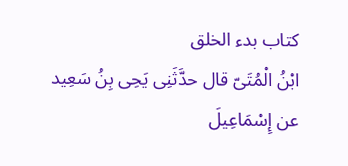كتاب بدء الخلق
ابْنُ الْمُتَىّ قال حدَّثَنِى يَحِى بِنُ سَعِيد عن إِسْمَاعِيلَ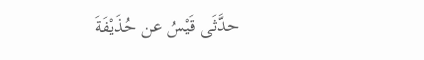حدَّثَى قَيْسُ عن حُذَيْفَةَ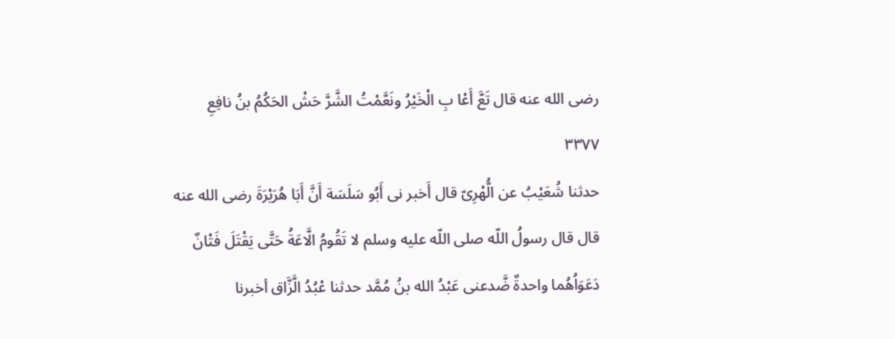رضى الله عنه قال تَعَّ أَعْا بِ الْخَيْرُ ونَعَّمْتُ الشَّرَّ حَشْ الحَكُمُ بنُ نافِعِ
٣٣٧٧
حدثنا شُعَيْبُ عن الُّهْرِىّ قال أَخبر نى أَبُو سَلَسَة أَنَّ أَبَا هُرَيْرَةَ رضى الله عنه
قال قال رسولُ اللّه صلى اللّه عليه وسلم لا تَقُومُ الَّاعَةُ حَتَّى يَقْتَلَ فَتْانٌ
دَعَوَاُهُما واحدةٌ ضَّدعنى عَبْدُ الله بنُ مُمَّد حدثنا عْبُدُ الَّزَّاق أخبرنا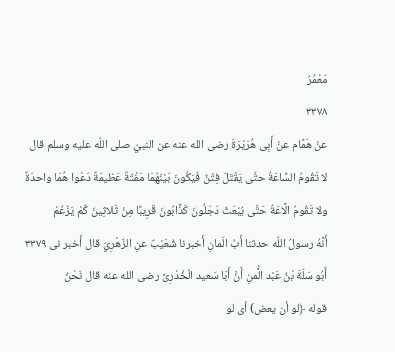مَعْمُرُ
٣٣٧٨
عنْ هَمَّام عنْ أَبِى هُرَيْرَةَ رضى الله عنه عن النبيّ صلى اللّه عليه وسلم قال
لا تَقُومُ السَّاعَةُ حتَّى يَقْتَلَ فِتْنٌ فَيَكُونَ بَيْنَهُمَا مَفْتَةٌ عَظيمَةٌ دَعْوا هُمَا واحدَةٌ
ولا تَقُومُ الَّاعَةُ حَتَّى يُبْعَثَ دَجَلُونَ كَذَّابُونَ قَرِيبًا مِنْ ثَلاثِينَ كُمْ يَزْعُمْ
أَنَّهُ رسولُ اللّه حدثنا أَبُ الَمانِ أَخبرنا شُعَيْبٌ عنِ الزّهْرِيّ قال أَخبر نى ٣٣٧٩
أَبُو سَلَةَ بْنُ عَبْد الَّْمنِ أَنَّ أَبَا سَعيد الْخُدْرِىَّ رضى الله عنه قال نَحْنُ
قوله ﴿لو أن يعض) أى لو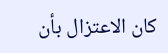كان الاعتزال بأن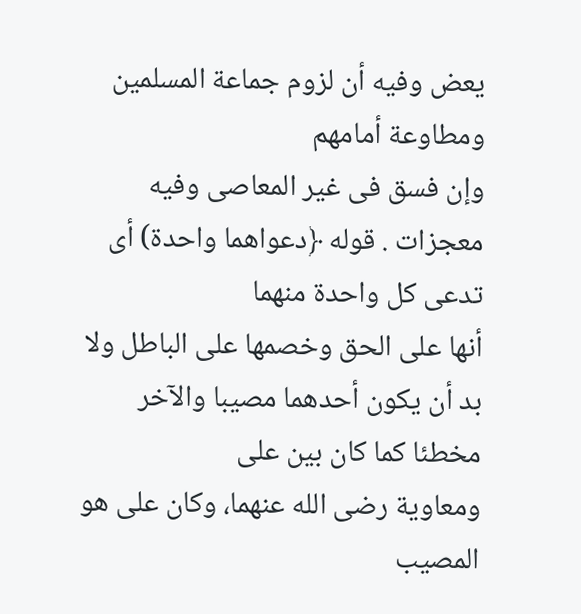يعض وفيه أن لزوم جماعة المسلمين ومطاوعة أمامهم
وإن فسق فى غير المعاصى وفيه معجزات . قوله ﴿دعواهما واحدة) أى تدعى كل واحدة منهما
أنها على الحق وخصمها على الباطل ولا بد أن يكون أحدهما مصيبا والآخر مخطئا كما كان بين على
ومعاوية رضى الله عنهما، وكان على هو المصيب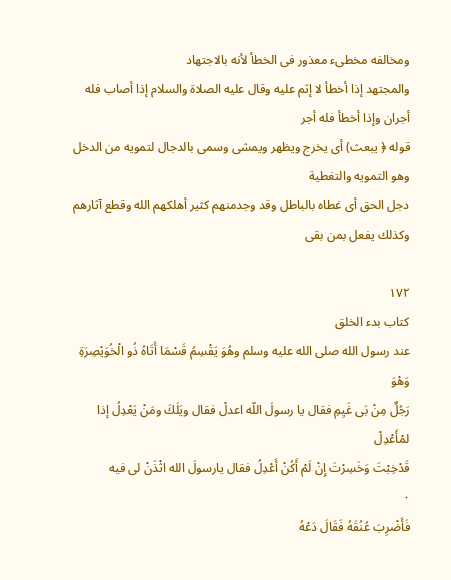ومخالفه مخطىء معذور فى الخطأ لأنه بالاجتهاد
والمجتهد إذا أخطأ لا إثم عليه وقال عليه الصلاة والسلام إذا أصاب فله أجران وإذا أخطأ فله أجر
قوله ﴿ يبعث) أى يخرج ويظهر ويمشى وسمى بالدجال لتمويه من الدخل وهو التمويه والتغطية
دجل الحق أى غطاه بالباطل وقد وجدمنهم كثير أهلكهم الله وقطع آثارهم وكذلك يفعل بمن بقى

١٧٢
كتاب بدء الخلق
عند رسول الله صلى الله عليه وسلم وهُوَ يَقْسِمُ قَسْمَا أَتَاهُ ذُو الْخُوَيْصِرَةِ وَهْوَ
رَجُلٌ مِنْ بَى غَيِمِ فقال يا رسولَ اللّه اعدلْ فقال ويَلَكَ ومَنْ يَعْدِلُ إذا لمْأَعْدِلْ
قَدْخِبْتَ وَخَسِرْتَ إِنْ لَمْ أَكُنْ أَعْدِلُ فقال يارسولَ الله اثْذَنْ لى فيه
٠
فَأَضْرِبَ عُنُقَهُ فَقَالَ دَعْهُ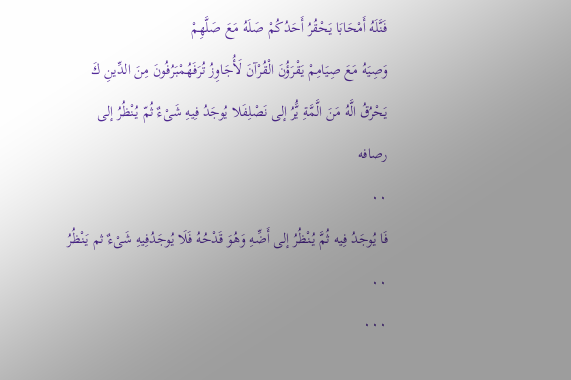فَنَّلَهُ أَمْحَابَا يَحْقُرُ أَحَدُكُمْ صَلَهُ مَعَ صَلَّهِمْ
وَصِيَهُ مَعَ صِيَامِمْ يَقْرَؤُنَ الْقُرْآنَ لَأُجَاوِزُ تُرَفَهُمْبَرُفُونَ مِنَ الدِّينِ كَ
يَحْرُقُ الَّهُ مَنَ الَّمَّةِ يَُّرُ إلى نَصْلِفَلا يُوجَدُ فِيهِ شَىْءٌ ثُمّ يُنْظُرُ إلى رصافه
٠٠
فَا يُوجَدُ فِيه ثُمَّ يُنْظُرُ إلى أَضِّهِ وَهُوَ قَدْحُهُ فَلَا يُوجَدُفِيهِ شَىْءٌ ثم يَنْظُرُ
٠٠
٠٠٠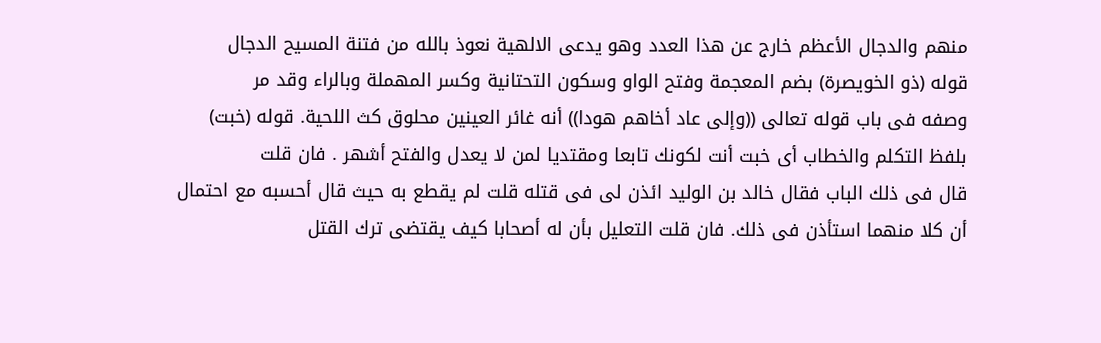منهم والدجال الأعظم خارج عن هذا العدد وهو يدعى الالهية نعوذ بالله من فتنة المسيح الدجال
قوله (ذو الخويصرة) بضم المعجمة وفتح الواو وسكون التحتانية وكسر المهملة وبالراء وقد مر
وصفه فى باب قوله تعالى ((وإلى عاد أخاهم هودا)) أنه غائر العينين محلوق كث اللحية. قوله (خبت)
بلفظ التكلم والخطاب أى خبت أنت لكونك تابعا ومقتديا لمن لا يعدل والفتح أشهر . فان قلت
قال فى ذلك الباب فقال خالد بن الوليد ائذن لى فى قتله قلت لم يقطع به حيث قال أحسبه مع احتمال
أن كلا منهما استأذن فى ذلك. فان قلت التعليل بأن له أصحابا كيف يقتضى ترك القتل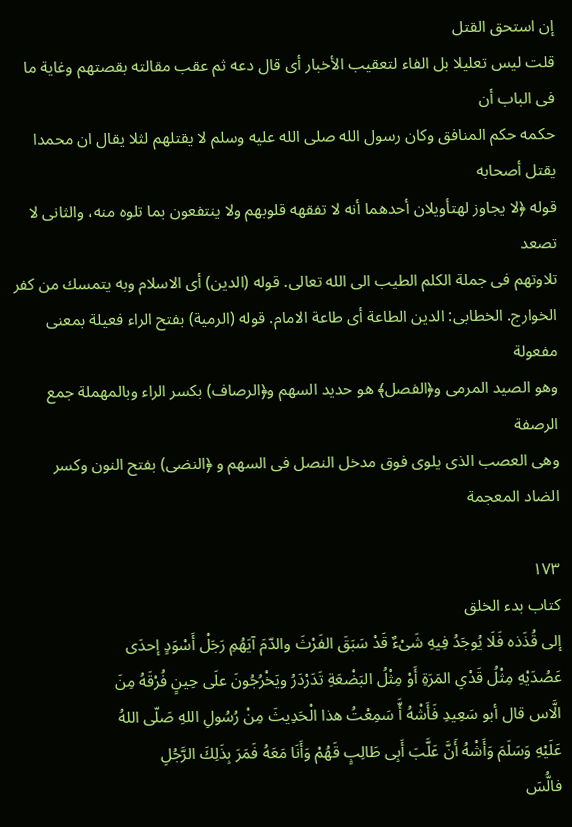إن استحق القتل
قلت ليس تعليلا بل الفاء لتعقيب الأخبار أى قال دعه ثم عقب مقالته بقصتهم وغاية ما فى الباب أن
حكمه حكم المنافق وكان رسول الله صلى الله عليه وسلم لا يقتلهم لثلا يقال ان محمدا يقتل أصحابه
قوله ﴿لا يجاوز لهتأويلان أحدهما أنه لا تفقهه قلوبهم ولا ينتفعون بما تلوه منه، والثانى لا تصعد
تلاوتهم فى جملة الكلم الطيب الى الله تعالى. قوله (الدين) أى الاسلام وبه يتمسك من كفر
الخوارج. الخطابى: الدين الطاعة أى طاعة الامام. قوله (الرمية) بفتح الراء فعيلة بمعنى مفعولة
وهو الصيد المرمى و﴿الفصل﴾ هو حديد السهم و﴿الرصاف) بكسر الراء وبالمهملة جمع الرصفة
وهى العصب الذى يلوى فوق مدخل النصل فى السهم و ﴿النضى) بفتح النون وكسر الضاد المعجمة

١٧٣
کتاب بدء الخلق
إلى قُذَذه فَلَا يُوجَدُ فِيهِ شَىْءٌ قَدْ سَبَقَ الفَرْثَ والدّمَ آيَهُمِ رَجَلْ أَسْوَدٍ إحدَى
عَصُدَيْهِ مِثْلُ قَدْىِ المَرَةِ أَوْ مِثْلُ البَضْعَةِ تَدَرْدَرُ ويَخْرُجُونَ علَى حِينٍ فُرْقَهُ مِنَ
الَّاس قال أبو سَعِيدِ فَأَشْهُ أَّ سَمِعْتُ هذا الْحَدِيثَ مِنْ رُسُولِ اللهِ صَلّى اللهُ
عَلَيْهِ وَسَلَمَ وَأَشْهُ أَنَّ عَلَّبَ أَبِى طَالِبٍ قَهُمْ وَأَنَا مَعَهُ فَمَرَ بِذَلِكَ الرَّجُلِ
فالُّسَ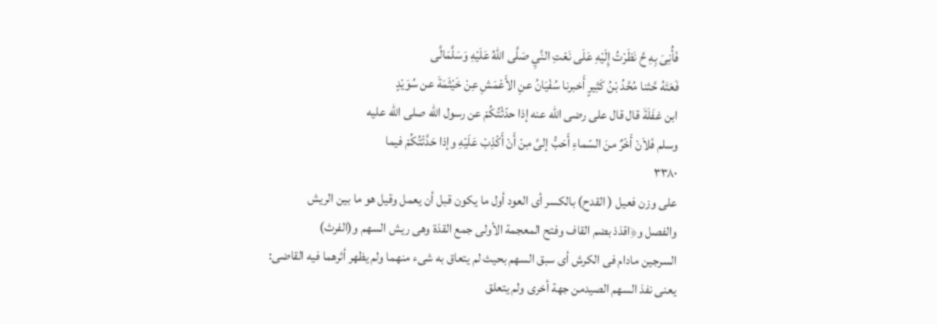فَأُنِىَ بِهِ حَّ نَظَرْتُ إِلَيْهِ عَلَى نَعْتِ النَّيِ صَلَّى اللهُ عَلَيْهِ وَسَلَّمَالَّى
فَعَتَهُ حَّثنا مُحَّدُ بْنُ كَثِيرٍ أَخبرنا سُفْيَانُ عنِ الأَعْمَشِ عِنْ خَيْثَمَةَ عن سُوَيْدٍ
ابن غفَلَةَ قال قال على رضى الله عنه إذا حدّثْتُكُمْ عن رسول الله صلى الله عليه
وسلم فَلاَنْ أَخْرٌ منَ السّماءِ أَحَبُّ إلىَّ مِنْ أَنْ أَكْذِبْ عَلَيْهِ وإذا حَدَّتْتُكُمْ فيما
٣٣٨٠
على وزن فعيل ( القدح) بالكسر أى العود أول ما يكون قبل أن يعمل وقيل هو ما بين الريش
والفصل و﴿اقذذ بضم القاف وفتح المعجمة الأولى جمع القذة وهى ريش السهم و(الفرث)
السرجين مادام فى الكرش أى سبق السهم بحيث لم يتعاق به شىء منهما ولم يظهر أثرهما فيه القاضى:
يعنى نفذ السهم الصيدمن جهة أخرى ولم يتعلق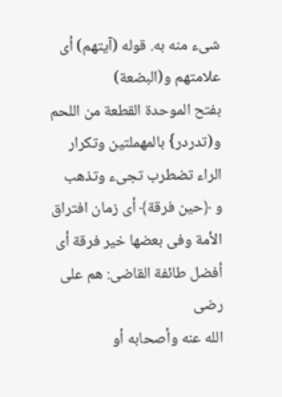شىء منه به. قوله (آيتهم) أى علامتهم و(البضعة)
بفتح الموحدة القطعة من اللحم و(تدردر} بالمهملتين وتكرار الراء تضطرب تجىء وتذهب
و ﴿حين فرقة﴾ أى زمان افتراق الأمة وفى بعضها خير فرقة أى أفضل طائفة القاضى: هم على رضى
الله عنه وأصحابه أو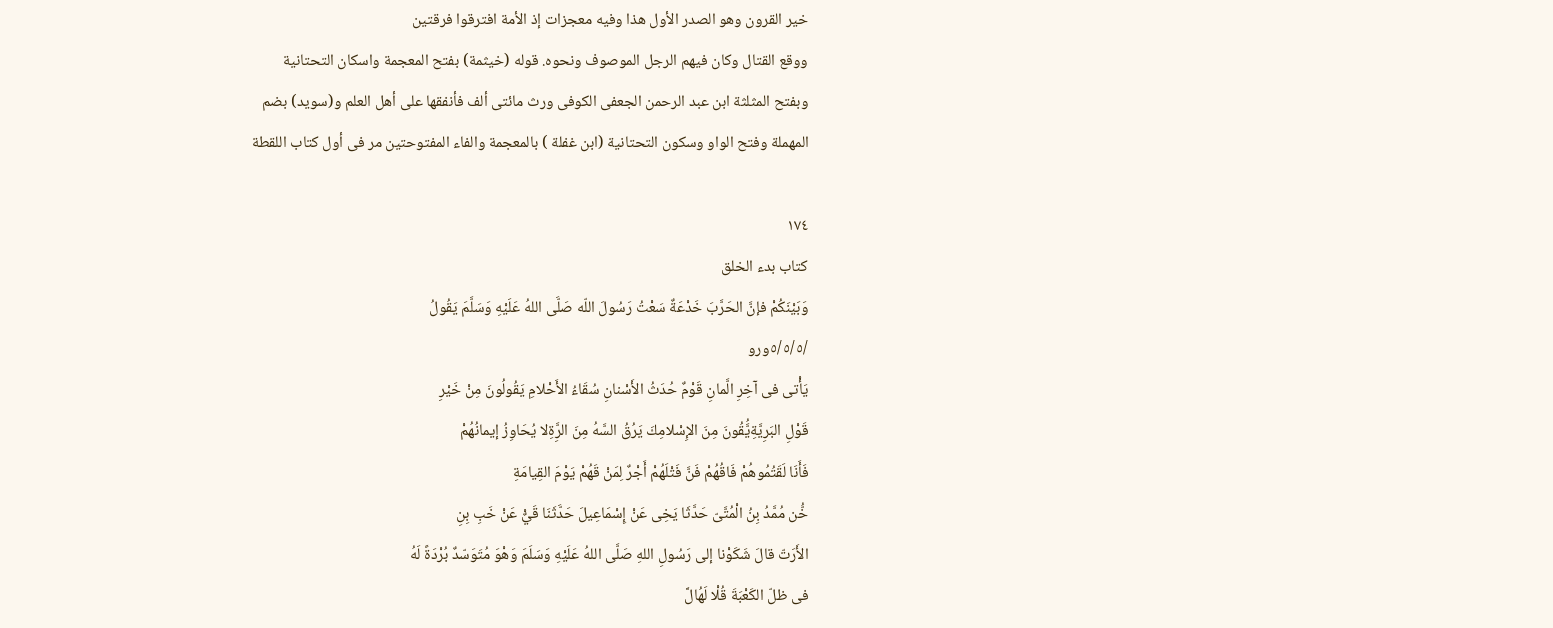خير القرون وهو الصدر الأول هذا وفيه معجزات إذ الأمة افترقوا فرقتين
ووقع القتال وكان فيهم الرجل الموصوف ونحوه. قوله (خيثمة) بفتح المعجمة واسكان التحتانية
وبفتح المثلثة ابن عبد الرحمن الجعفى الكوفى ورث مائتى ألف فأنفقها على أهل العلم و(سويد) بضم
المهملة وفتح الواو وسكون التحتانية (ابن غفلة ) بالمعجمة والفاء المفتوحتين مر فى أول كتاب اللقطة

١٧٤
كتاب بدء الخلق
وَبَيْنَكُمْ فإنَّ الحَرَّبَ خَدْعَةٌ سَعْتُ رَسُولَ اللّه صَلَّى اللهُ عَلَيْهِ وَسَلَّمَ يَقُولُ
/٥/٥/٥ورو
يَأْتى فى آخِرِ الَّمانِ قَوْمٌ حُدَثُ الأَسْنانِ سُقَاءُ الأَحْلامِ يَقُولُونَ مِنْ خَيْرِ
قَوْلِ البَرِيَّةِيَُّقُونَ مِنَ الإِسْلامِكَ يَرُقُ السَّهُ مِنَ الرَِّةِلا يُحَاوِزُ إيمانُهُمْ
فَأَنَا لَقَتُمُوهُمْ فَاقُهُمْ فَنَّ فَتْلَهُمْ أَجْرٌ لِمَنْ قَهُمْ يَوْمَ القِيامَةِ
خُّن مُمَّدُ بِنُ الْمُتَّىّ حَدَّثَا يَخِى عَنْ إِسْمَاعِيلَ حَدَّثَنَا قَيٌْ عَنْ خَبِ بِنِ
الأَرَتّ قالَ شَكَوْنا إلى رَسُولِ اللهِ صَلَّى اللهُ عَلَيْهِ وَسَلَمَ وَهْوَ مُتَوَسّدٌ بُرْدَةً لَهُ
فى ظلّ الكَعْبَةَ قُلْا لَهُالَّ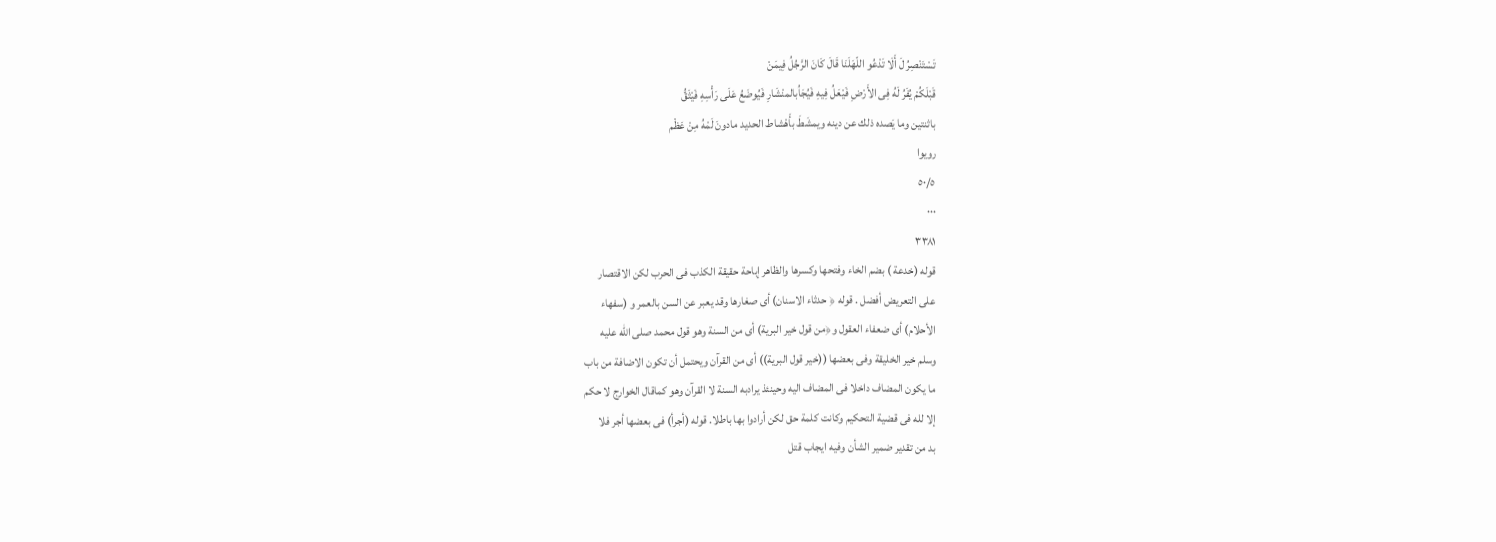تَسْتَنْصِرُ لَ أَلَا تَدْعُو اللّهَلَنَا قَالَ كَانَ الرَّجُلُ فِيمَنْ
قَبْلَكُمْ يُفَرُ لَهُ فِى الأَرْضِ فَيْعَلُ فِيهِ فَيُجَاُبالمنْشَارِ فَيُوضَعُ عَلَى رَأْسِهِ فَيْثَقُّ
باثنتين وما يَصده ذلك عن دينه ويمشَطَ بأَهْشاط الحديد مادونَ لَمْهُ مِنْ عَظْم
رويوا
٥٠/٥
٠٠٠
٣٣٨١
قوله (خدعة ) بضم الخاء وفتحها وكسرها والظاهر إباحة حقيقة الكذب فى الحرب لكن الاقتصار
على التعريض أفضل . قوله ﴿ حدثاء الاسنان) أى صغارها وقد يعبر عن السن بالعمر و (سفهاء
الأحلام) أى ضعفاء العقول و﴿من قول خير البرية) أى من السنة وهو قول محمد صلى الله عليه
وسلم خير الخليقة وفى بعضها ((خير قول البرية)) أى من القرآن ويحتمل أن تكون الاضافة من باب
ما يكون المضاف داخلا فى المضاف اليه وحينئذ يرادبه السنة لا القرآن وهو كماقال الخوارج لا حكم
إلا لله فى قضية التحكيم وكانت كلمة حق لكن أرادوا بها باطلا. قوله (أجرأ) فى بعضها أجر فلا
بد من تقدير ضمير الشأن وفيه ايجاب قتل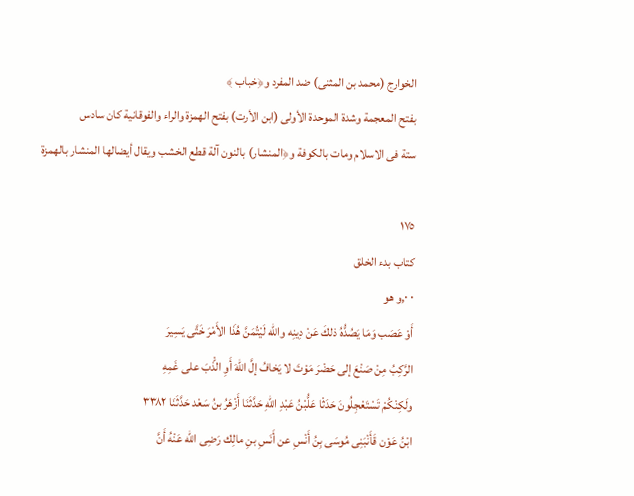الخوارج (محمد بن المثنى) ضد المفرد و﴿خباب ﴾
بفتح المعجمة وشدة الموحدة الأولى (ابن الأرت) بفتح الهمزة والراء والفوقانية كان سادس
ستة فى الاسلام ومات بالكوفة و﴿المنشار) بالنون آلة قطع الخشب ويقال أيضالها المنشار بالهمزة

١٧٥
كتاب بدء الخلق
٠ ٠,و هو
أَوْ عَصَب وَمَا يَصُدُّهُ ذلكَ عَنْ دِينِه واللّه لَيْتُمَنَّ هُذَا الأَمْرَ خَتَّى يَسِيرَ
الرَّكِبُ مِنْ صَنْعَ إلى حَضْرَ مَوْتَ لا يَخافُ إلَّ اللهَ أَوِ الذّْبَ على غَمِهِ
ولَكِنْكُمْ تَسْتَعْجِلُونَ حَدَثْا عَلُّبْنُ عَبْدِ اللّهِ حَدَّثَنَا أَزْهَرُ بنُ سَعْد حَدَّثَنَا ٣٣٨٢
ابْنُ عَوْن قَأَنْبَنِى مُوسَى بِنُ أَنْسِ عن أَنَسِ بنِ مالِك رَضِى الله عَنْهُ أَنَّ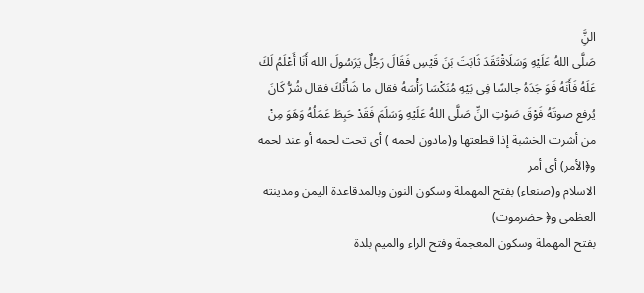النَِّ
صَلَّى اللهُ عَلَيْهِ وَسَلَاقْتَقَدَ ثَابَتَ بَنَ قَيْسِ فَقَالَ رَجُلٌ يَرَسُولَ الله أَنَا أَعْلَمُ لَكَ
عَلَهُ فَأَنَهُ فَوَ جَدَهُ جالسًا فِى بَيْهِ مُنَكْسَا رَأْسَهُ فقال ما شَأْنُكَ فقال شُرُّ كَانَ
يُرفع صوتَهُ فَوْقَ صَوْتِ النِّ صَلَّى اللهُ عَلَيْهِ وَسَلَمَ فَقَدْ حَبِطَ عَمَلُهُ وَهَوَ مِنْ
من أشرت الخشبة إذا قطعتها و(مادون لحمه ) أى تحت لحمه أو عند لحمه و﴿الأمر) أى أمر
الاسلام و(صنعاء) بفتح المهملة وسكون النون وبالمدقاعدة اليمن ومدينته العظمى و﴿ حضرموت)
بفتح المهملة وسكون المعجمة وفتح الراء والميم بلدة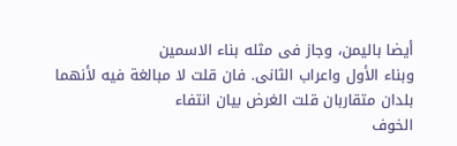أيضا باليمن، وجاز فى مثله بناء الاسمين
وبناء الأول واعراب الثانى. فان قلت لا مبالغة فيه لأنهما بلدان متقاربان قلت الغرض بيان انتفاء
الخوف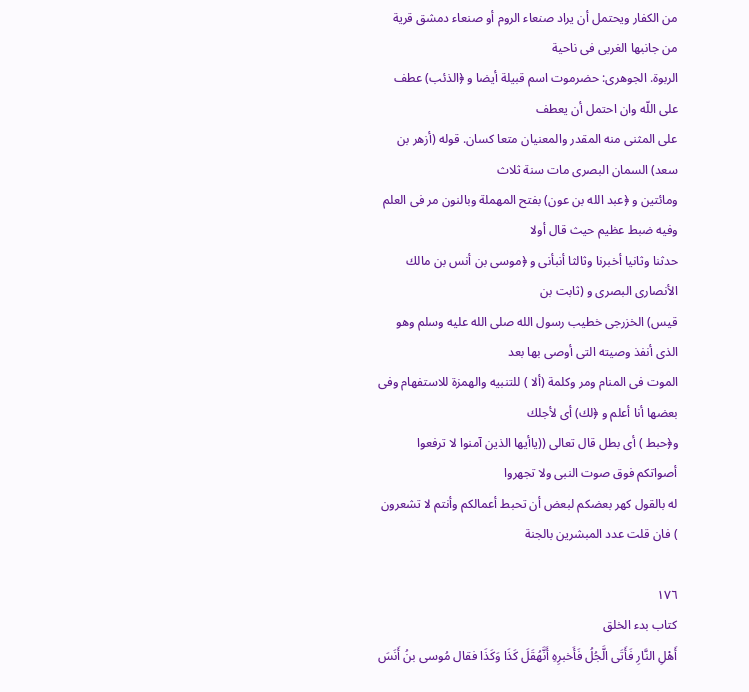من الكفار ويحتمل أن يراد صنعاء الروم أو صنعاء دمشق قرية من جانبها الغربى فى ناحية
الربوة. الجوهرى: حضرموت اسم قبيلة أيضا و ﴿الذئب) عطف على اللّه وان احتمل أن يعطف
على المثنى منه المقدر والمعنيان متعا كسان. قوله (أزهر بن سعد) السمان البصرى مات سنة ثلاث
ومائتين و ﴿عبد الله بن عون) بفتح المهملة وبالنون مر فى العلم وفيه ضبط عظيم حيث قال أولا
حدثنا وثانيا أخبرنا وثالثا أنبأنى و ﴿موسى بن أنس بن مالك الأنصارى البصرى و (ثابت بن
قيس) الخزرجى خطيب رسول الله صلى الله عليه وسلم وهو الذى أنفذ وصيته التى أوصى بها بعد
الموت فى المنام ومر وكلمة (ألا ) للتنبيه والهمزة للاستفهام وفى بعضها أنا أعلم و ﴿لك) أى لأجلك
و﴿حبط ) أى بطل قال تعالى ((ياأيها الذين آمنوا لا ترفعوا أصواتكم فوق صوت النبى ولا تجهروا
له بالقول كهر بعضكم لبعض أن تحبط أعمالكم وأنتم لا تشعرون ) فان قلت عدد المبشرين بالجنة

١٧٦
كتاب بدء الخلق
أَهْلِ النَّارِ فَأَتَى الَّجُلُ فَأَخبرِهِ أَنَّهُقَلَ كَذَا وَكَذَا فقال مُوسى بنُ أَنَسَ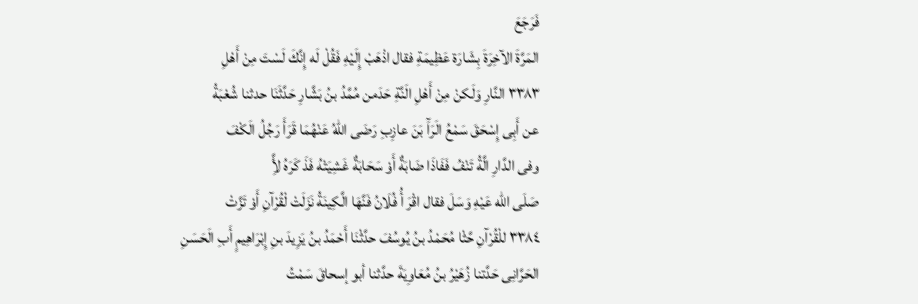فَرَجَعَ
المَرَّةَ الآخِرَةَ بِشَارَة عَظِيمَةِ فقال اذْهَبْ إِلَيْهِ فَقُلْ لَه إِنَّكَ لَسْتَ مِنْ أَهْلِ
٣٣٨٣ النَّارِ وَلَكنْ مِنْ أَهْلِ الَنَّةِ حَدَمن مُمَّدُ بنُ بَشَّارِ حَدَّثَنَا حدثنا شُعْبَةُ
عن أَبِى إِسْحَقَ سَمْعُ الَرَآَ بَنَ عازِبِ رَضَى اللهُ عَنْهُمَا قَرَأَ رَجُلُ الَكْفَ
وفى الدَّارِ الَّةُ تَنْفُ فَفَاذَا ضَابَةٌ أَوْ سَحَابَةٌ غَشِيَتْهُ فَذَ كَرَهُ لأَِّ
صَلَى الله عَيْهِ وَسَلَ فقال اقْرَ أُ فُلَانُ فَنَّهَا الَّكِينَةُ نَزَلَتْ لْقُرْآنِ أَوْ تَزَّتْ
٣٣٨٤ للْقُرْآنِ حَّثْا مُحَمْدُ بنُ يُوسُفَ حدَّثْنَا أَحْمَدُ بنُ يَزِيدَ بنِ إِبْرَاهِيمٍ أَبِ الَحَسَنِ
الحَرَّانِى حَدَّتنا زُهَيْرُ بنُ مُعَاوِيَةَ حدَّثنا أبو إسحاقَ سَمْتُ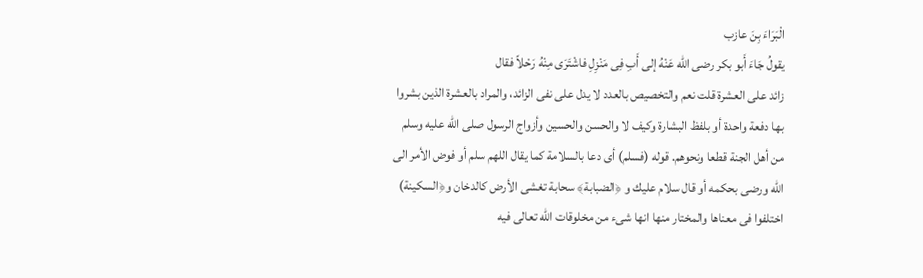الْبَرَاءَ بِنَ عازب
يقولُ جَاءَ أَبو بكر رضى الله عَنْهُ إلى أَبِ فِى مَنْزِلِ فاشْتَرَى مِنْهُ رَحْلاً فقال
زائد على العشرة قلت نعم والتخصيص بالعدد لا يدل على نفى الزائد، والمراد بالعشرة الذين بشروا
بها دفعة واحدة أو بلفظ البشارة وكيف لا والحسن والحسين وأزواج الرسول صلى الله عليه وسلم
من أهل الجنة قطعا ونحوهم. قوله (فسلم) أى دعا بالسلامة كما يقال اللهم سلم أو فوض الأمر الى
الله ورضى بحكمه أو قال سلام عليك و ﴿الضبابة﴾ سحابة تغشى الأرض كالدخان و﴿السكينة)
اختلفوا فى معناها والمختار منها انها شىء من مخلوقات الله تعالى فيه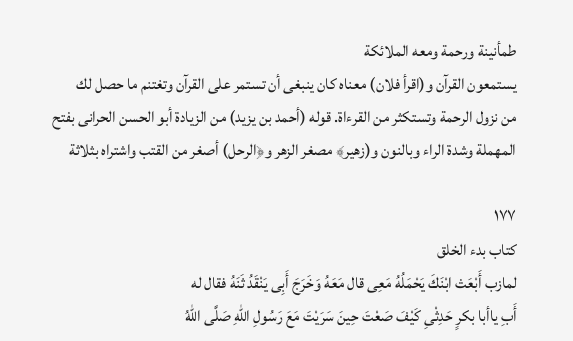طمأنينة ورحمة ومعه الملائكة
يستمعون القرآن و(اقرأ فلان) معناه كان ينبغى أن تستمر على القرآن وتغتنم ما حصل لك
من نزول الرحمة وتستكثر من القرءاة. قوله (أحمد بن يزيد) من الزيادة أبو الحسن الحرانى بفتح
المهملة وشدة الراء وبالنون و(زهير﴾ مصغر الزهر و﴿الرحل) أصغر من القتب واشتراه بثلاثة

١٧٧
كتاب بدء الخلق
لمازب أَبْعَث ابْنَكَ يَحْمَلُهُ مَعِى قال مَعَهُ وَخَرَجَ أَبِى يَنْقَدُ ثَنَهُ فقال له
أَبِ ياأبا بكرٍ حَدِثْىِ كَيْفَ صَعْتَ حِينَ سَرَيْتَ مَعَ رَسُولِ اللهِ صَلَّى اللهُ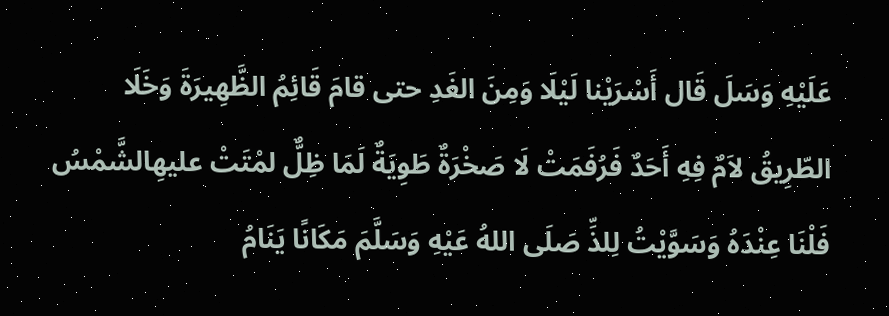عَلَيْهِ وَسَلَ قَال أَسْرَيْنا لَيْلَا وَمِنَ الغَدِ حتى قامَ قَائِمُ الظَّهِيرَةَ وَخَلَا
الطّرِيقُ لاَمٌ فِهِ أَحَدٌ فَرُفَمَتْ لَا صَخْرَةٌ طَوِيَةٌ لَمَا ظِلٌّ لمْتَتْ عليهِالشَّمْسُ
فَلْنَا عِنْدَهُ وَسَوَّيْتُ لِلذِّ صَلَى اللهُ عَيْهِ وَسَلَّمَ مَكَانًا يَنَامُ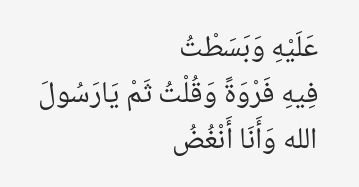عَلَيْهِ وَبَسَطْتُ
فِيهِ فَرْوَةً وَقُلْتُ ثَمْ يَارَسُولَ الله وَأَنَا أَنْغُضُ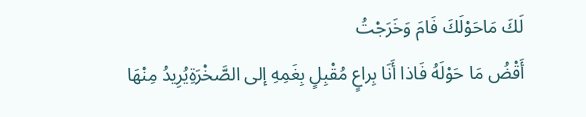لَكَ مَاحَوْلَكَ فَامَ وَخَرَجْتُ
أَقْضُ مَا حَوْلَهُ فَاذا أَنَا بِراعٍ مُقْبِلٍ بِغَمِهِ إلى الصَّخْرَةِيُرِيدُ مِنْهَا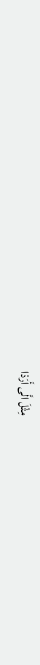مِثْلَ الَّى أَرَدْا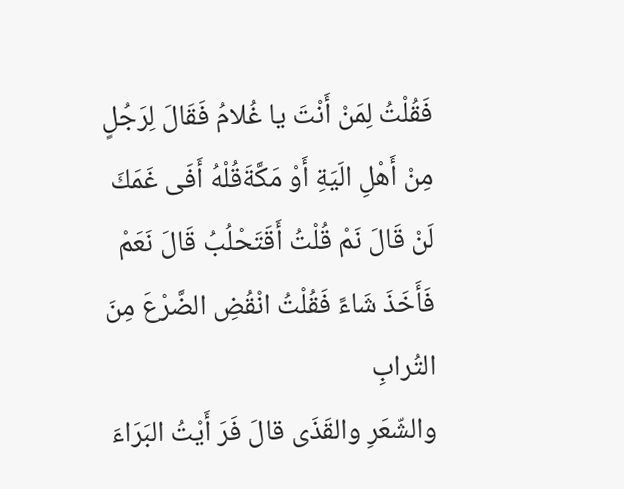فَقُلْتُ لِمَنْ أَنْتَ يا غُلامُ فَقَالَ لِرَجُلٍ مِنْ أَهْلِ الَيَةِ أَوْ مَكَّةَقُلْهُ أَفَى غَمَكَ
لَنْ قَالَ نَمْ قُلْتُ أَقَتَحْلُبُ قَالَ نَعَمْ فَأَخَذَ شَاءً فَقُلْتُ انْقُضِ الضَّرْعَ مِنَ التُرابِ
والشّعَرِ والقَذَى قالَ فَرَ أَيْتُ البَرَاءَ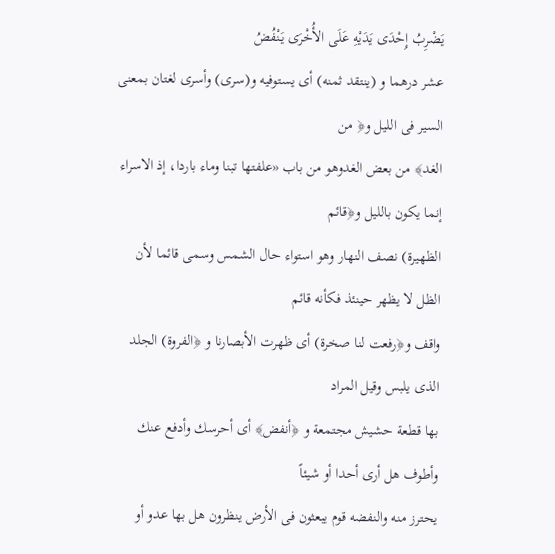يَضْرِبُ إِحْدَى يَدَيْهِ عَلَى الأُخْرَى يَنْفُضُ
عشر درهما و (ينتقد ثمنه) أى يستوفيه و(سرى) وأسرى لغتان بمعنى السير فى الليل و﴿ من
الغد﴾ من بعض الغدوهو من باب «علفتها تبنا وماء باردا، إذ الاسراء إنما يكون بالليل و﴿قائم
الظهيرة) نصف النهار وهو استواء حال الشمس وسمى قائما لأن الظل لا يظهر حينئذ فكأنه قائم
واقف و﴿رفعت لنا صخرة) أى ظهرت الأبصارنا و ﴿الفروة) الجلد الذى يلبس وقيل المراد
بها قطعة حشيش مجتمعة و ﴿أنفض﴾ أى أحرسك وأدفع عنك وأطوف هل أرى أحدا أو شيئاً
يحترز منه والنفضه قوم يبعثون فى الأرض ينظرون هل بها عدو أو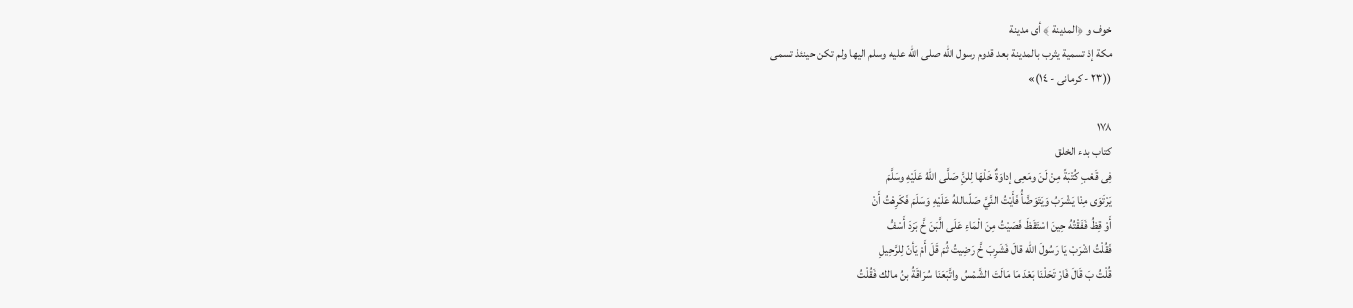خوف و ﴿المدينة ﴾ أى مدينة
مكة إذ تسمية يثرب بالمدينة بعد قدوم رسول الله صلى الله عليه وسلم اليها ولم تكن حينئذ تسمى
((٢٣ - كرمانى - ١٤)»

١٧٨
کتاب بدء الخلق
فِى قَعْبِ كُتْبَةً مِنْ لَنَ ومَعِى إداوَةٌ خَلْهَا لِلنَِّ صَلَّى اللهُ عَلَيْهِ وسَلَّمَ
يَرْتَوَى مِنْا يَشْرَبُ وَيَتَوَضَّأُ فَأَيْتُ النَّيَّ صَلّىاللهُ عَلَيْهِ وَسَلَمَ فَكَرِهْتُ أَنْ
أَوْ قِظُ فَفَقْتُهُ حِينَ اسْتَقَظَ فَصَيْتُ مِنَ الْمَاءِ عَلَى الَّبَنَ خَّ بَرَدَ أَسْفَُ
فَقُلْتُ اشْرَبْ يَا رَسُولَ اللّه قالَ فَشَرِبَ خَّ رَضِيتُ ثُمَ قَلَ أَمْ يَأنّ لِلرَّحِيلِ
قُلْتُ بَ قَالَ فَارْ تَحَلْنَا بَعْدَ مَا مَالَتَ الشَّمْسُ واتَّبَعَنَا سُرَاقَةُ بنُ مالك فَقُلْتُ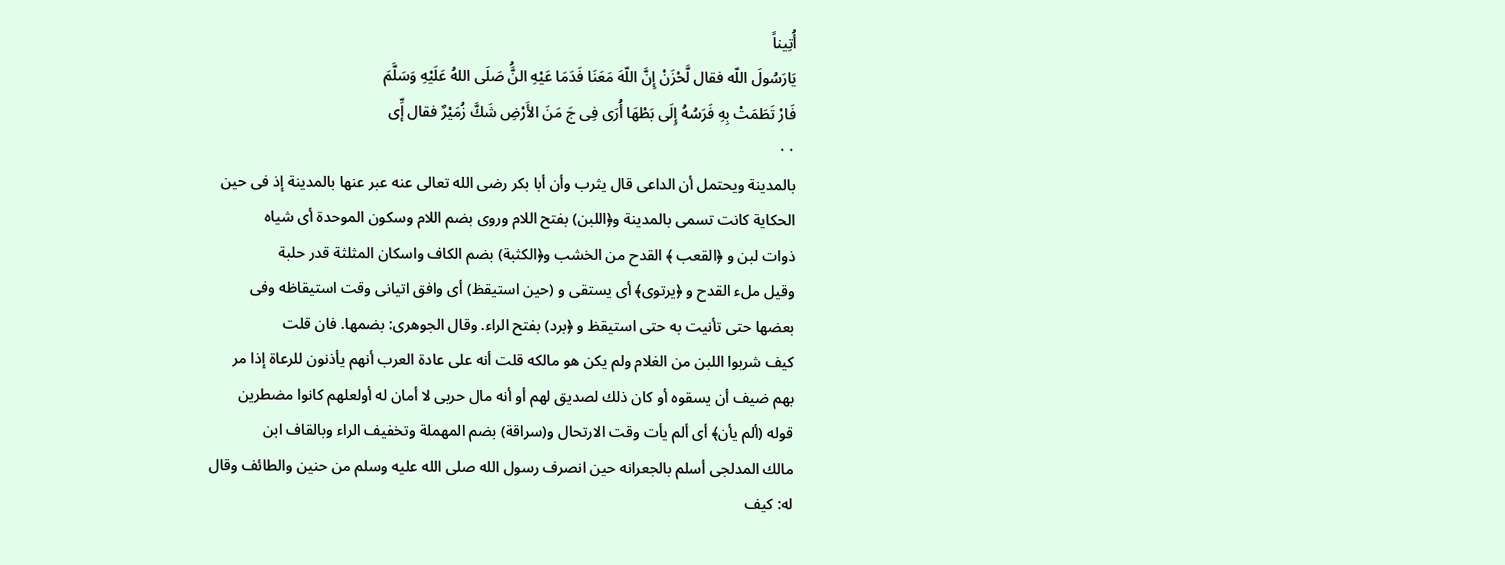أُتِيناً
يَارَسُولَ اللّه فقال لَّحْزَنْ إِنَّ اللّهَ مَعَنَا فَدَمَا عَيْهِ النَُّ صَلَى اللهُ عَلَيْهِ وَسَلَّمَ
فَارْ تَطَمَتْ بِهِ فَرَسُهُ إِلَى بَطْهَا أُرَى فِى جَ مَنَ الأَرْضِ شَكَّ زُمَيْرٌ فقال إِّى
٠٠
بالمدينة ويحتمل أن الداعى قال يثرب وأن أبا بكر رضى الله تعالى عنه عبر عنها بالمدينة إذ فى حين
الحكاية كانت تسمى بالمدينة و﴿اللبن) بفتح اللام وروى بضم اللام وسكون الموحدة أى شياه
ذوات لبن و ﴿القعب ﴾ القدح من الخشب و﴿الكثبة) بضم الكاف واسكان المثلثة قدر حلبة
وقيل ملء القدح و ﴿يرتوى﴾ أى يستقى و (حين استيقظ) أى وافق اتيانى وقت استيقاظه وفى
بعضها حتى تأنيت به حتى استيقظ و ﴿برد) بفتح الراء. وقال الجوهرى: بضمها. فان قلت
كيف شربوا اللبن من الغلام ولم يكن هو مالكه قلت أنه على عادة العرب أنهم يأذنون للرعاة إذا مر
بهم ضيف أن يسقوه أو كان ذلك لصديق لهم أو أنه مال حربى لا أمان له أولعلهم كانوا مضطرين
قوله (ألم يأن﴾ أى ألم يأت وقت الارتحال و(سراقة) بضم المهملة وتخفيف الراء وبالقاف ابن
مالك المدلجى أسلم بالجعرانه حين انصرف رسول الله صلى الله عليه وسلم من حنين والطائف وقال
له: كيف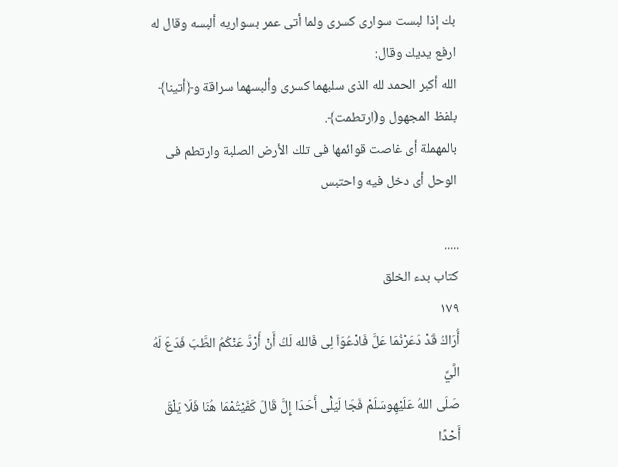بك إذا لبست سوارى كسرى ولما أتى عمر بسواريه ألبسه وقال له ارفع يديك وقال:
الله أكبر الحمد لله الذى سلبهما كسرى وألبسهما سراقة و﴿أتينا﴾ بلفظ المجهول و(ارتطمت﴾.
بالمهملة أى غاصت قوائمها فى تلك الأرض الصلبة وارتطم فى الوحل أى دخل فيه واحتبس

.....
كتاب بدء الخلق
١٧٩
أُرَاكُ قَدْ دَعَرْنُمَا عَلَّ فَادْعُوَاَ لِى فَالله لَكُ أَنْ أَرْدَّ عَنْكُمُ الطَّبَ فَدَعَ لَهُ الَّيِّ
صَلَى اللهُ عَلَيْهِوسَلَمْ فَجَا لَيَلَْى أَحَدَا إِلَّ قَالَ كَفَيْتُمْمَا هُنَا فَلَا يَلْقَ أَحْدًا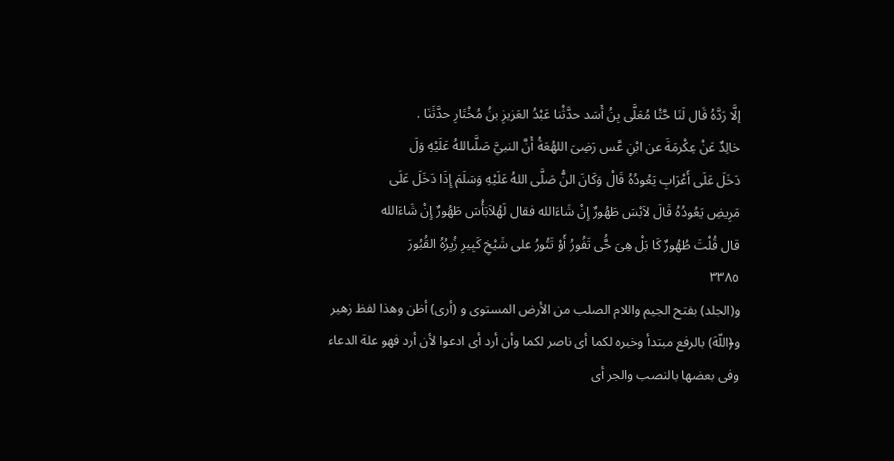إلَّا رَدَّهُ قَال لَنَا حَّتْا مُعَلَّى بِنُ أَسَد حدَّثْنا عَبْدُ العَزيزِ بنُ مُخْتَارِ حدَّثَنَا .
خالِدٌ عَنْ عِكْرمَةَ عن ابْنِ عَّس رَضِىَ اللهُعَهَُ أَنَّ النبيَّ صَلَّىاللهُ عَلَيْهِ وَلَ
دَخَلَ عَلَى أَعْرَابِ يَعُودُهُ قَالْ وَكَانَ النُّ صَلَّى اللهُ عَلَيْهِ وَسَلَمَ إِذَا دَخَلَ عَلَى
مَرِيضِ يَعُودُهُ قَالَ لاَبْسَ طَهُورٌ إِنْ شَاءَالله فقال لَهُلاَبَأْسَ طَهُورٌ إِنْ شَاءَالله
قال قُلْتَ طُهُورٌ كَا بَلْ هِىَ حَُّى تَفُورُ أَوْ تَتُورُ على شَيْخِ كَبِيرِ زُيِرُهُ القُبُورَ
٣٣٨٥
و(الجلد) بفتح الجيم واللام الصلب من الأرض المستوى و (أرى) أظن وهذا لفظ زهير
و﴿اللّهَ) بالرفع مبتدأ وخبره لكما أى ناصر لكما وأن أرد أى ادعوا لأن أرد فهو علة الدعاء
وفى بعضها بالنصب والجر أى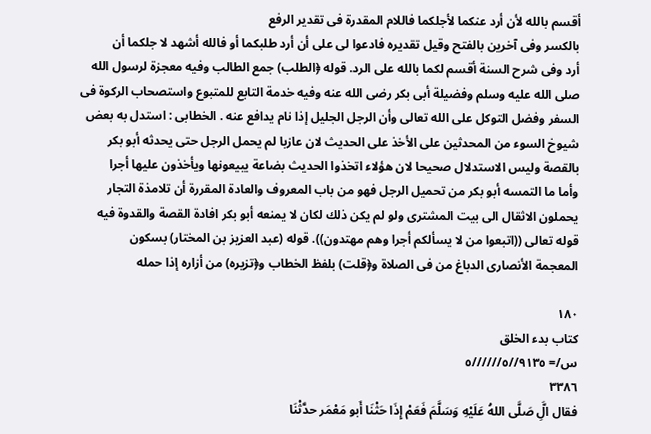أقسم بالله لأن أرد عنكما لأجلكما فاللام المقدرة فى تقدير الرفع
بالكسر وفى آخرين بالفتح وقيل تقديره فادعوا لى على أن أرد طلبكما أو فالله أشهد لا جلكما أن
أرد وفى شرح السنة أقسم لكما بالله على الرد. قوله ﴿الطلب) جمع الطالب وفيه معجزة لرسول الله
صلى الله عليه وسلم وفضيلة أبى بكر رضى الله عنه وفيه خدمة التابع للمتبوع واستصحاب الركوة فى
السفر وفضل التوكل على الله تعالى وأن الرجل الجلیل إذا نام يدافع عنه . الخطابى : استدل به بعض
شيوخ السوء من المحدثين على الأخذ على الحديث لان عازبا لم يحمل الرجل حتى يحدثه أبو بكر
بالقصة وليس الاستدلال صحيحا لان هؤلاء اتخذوا الحديث بضاعة يبيعونها ويأخذون عليها أجرا
وأما ما التمسه أبو بكر من تحميل الرجل فهو من باب المعروف والعادة المقررة أن تلامذة التجار
يحملون الاثقال الى بيت المشترى ولو لم يكن ذلك لكان لا يمنعه أبو بكر افادة القصة والقدوة فيه
قوله تعالى ((اتبعوا من لا يسألكم أجرا وهم مهتدون)). قوله (عبد العزيز بن المختار) بسكون
المعجمة الأنصارى الدباغ من فى الصلاة و﴿قلت) بلفظ الخطاب و﴿تزيره) من أزاره إذا حمله

١٨٠
کتاب بدء الخلق
س/= ٩١٣٥//٥//////٥
٣٣٨٦
فقال الَِّ صَلَّى اللهُ عَلَيْهِ وَسَلَّمَ فَعَمْ إِذَا حَثْنَا أَبو مَعْمَر حدَّثْنَا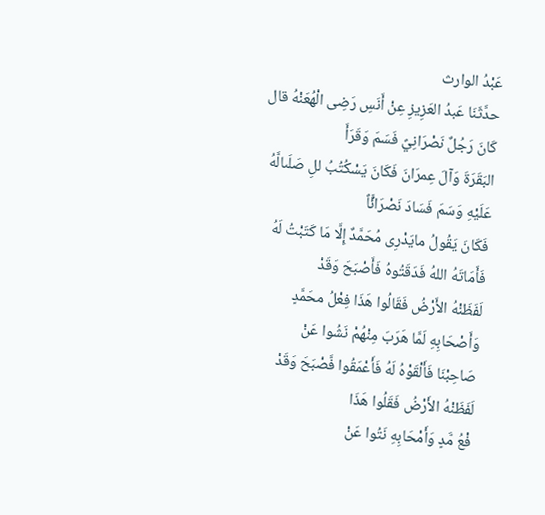عَبْدُ الوارث
حدَّثَنَا عَبدُ العَزِيزِ عِنْ أَنَسِ رَضِى الْهُعَنْهُ قال كَانَ رَجُلٌ نَصْرَانِيً فَسَمَ وَقَرَأَ
البَقَرَةَ وَآلَ عِمرَانَ فَكَانَ يَسْكُتُبُ للِ صَلَىالَّهُ عَلَيْهِ وَسَمَ فَسَادَ نَصْرَائًّاً
فَكَانَ يَقُولُ مايَدْرِى مُحَمَّدٌ إِلَّا مَا كَتَبْتُ لَهُ فَأَمَاتَهُ اللهُ فَدَقَتُوهُ فَأَصْبَحَ وَقَدْ
لَفَظَنْهُ الأَرْضُ فَقَالُوا هَذَا فِعْلُ محَمَّدٍ وَأَصْحَابِهِ لَمَّا هَرَبَ مِنْهُمْ نَشُوا عَنْ
صَاحِبْنَا فَأَلْقَوْهُ لَهُ فَأَعْمَقُوا فَّصْبَحَ وَقَدْ لَفَظَنْهُ الأَرْضُ فَقَلُوا هَذَا
فْعُ مَّدٍ وَأَمْحَابِهِ نَتُوا عَنْ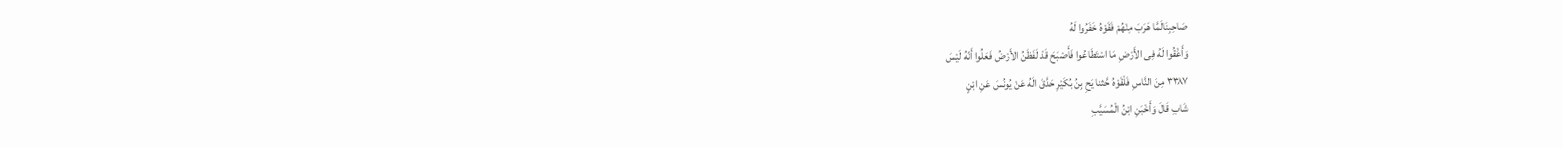صَاحِبِنَالَمَّا هَرَبَ مِنْهُمْ فَقَوْهُ خَفَرُوا لَهُ
وَأَعَْقُوا لَهُ فِى الأَرْضِ مَا اسْتَطَاعُوا فَأَصْبَحَ قَدْ لَفَظَنُ الأَرْضُ فَعَلُوا أَنّهُ لَيْسَ
٣٣٨٧ مِنَ النَّاسِ فَلْقَوْهُ حَّثنا يَحِ بِنُ بُكَيْرِ حَدَّقَ الَهُ عَنْ يُونُسَ عَنِ ابْنٍ
شَابِ قَالَ وَأَخْبَنِ ابْنُ الْمُسَيَّبِ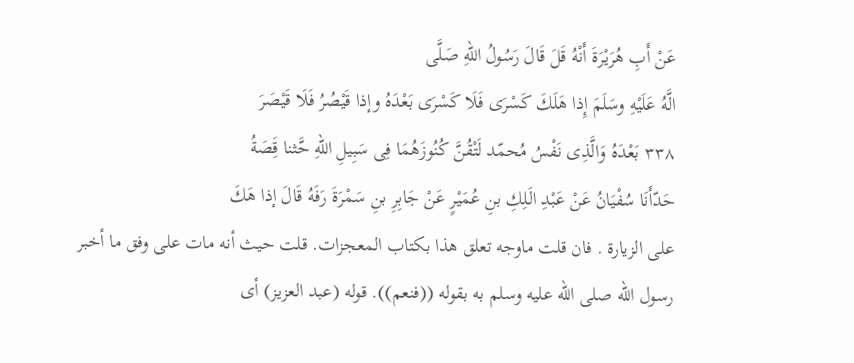عَنْ أَبِ هُرَيْرَةَ أَنْهُ قَلَ قَالَ رَسُولُ اللهِ صَلَّى
الَّهُ عَلَيْهِ وسَلَمَ إِذا هَلَكَ كَسْرَى فَلَا كَسْرَى بَعْدَهُ وإذا قَيْصُرُ فَلَا قَيْصَرَ
٣٣٨ بَعْدَهُ وَالَّذِى نَفْسُ مُحمّد لَتْقُنَّ كُنُوزَهُمَا فِى سَبِيلِ اللّهِ حَّثنا قَِصَةُ
حَدّأَنَا سُفْيَانُ عَنْ عَبْدِ الَلِكِ بنِ عُمَيْرٍ عَنْ جَابِرِ بنِ سَمْرَةَ رَفَهُ قَالَ إذا هَكَ
على الزيارة . فان قلت ماوجه تعلق هذا بكتاب المعجزات. قلت حيث أنه مات على وفق ما أخبر
رسول الله صلى الله عليه وسلم به بقوله ((فنعم)). قوله (عبد العزيز) أى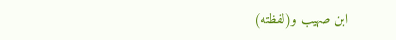ابن صهيب و(لفظته)